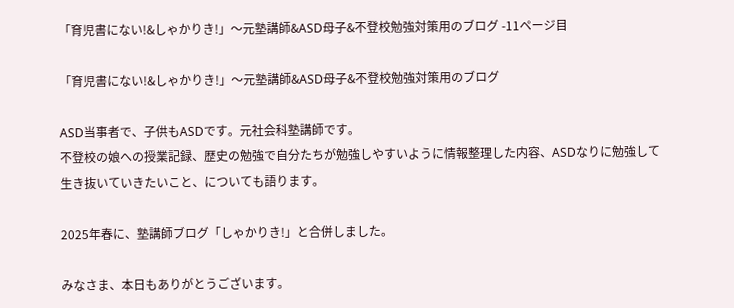「育児書にない!&しゃかりき!」〜元塾講師&ASD母子&不登校勉強対策用のブログ -11ページ目

「育児書にない!&しゃかりき!」〜元塾講師&ASD母子&不登校勉強対策用のブログ

ASD当事者で、子供もASDです。元社会科塾講師です。
不登校の娘への授業記録、歴史の勉強で自分たちが勉強しやすいように情報整理した内容、ASDなりに勉強して生き抜いていきたいこと、についても語ります。

2025年春に、塾講師ブログ「しゃかりき!」と合併しました。

みなさま、本日もありがとうございます。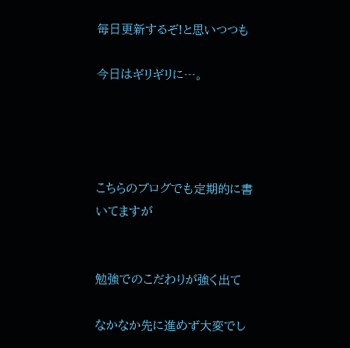毎日更新するぞ!と思いつつも

今日はギリギリに…。




こちらのブログでも定期的に書いてますが


勉強でのこだわりが強く出て

なかなか先に進めず大変でし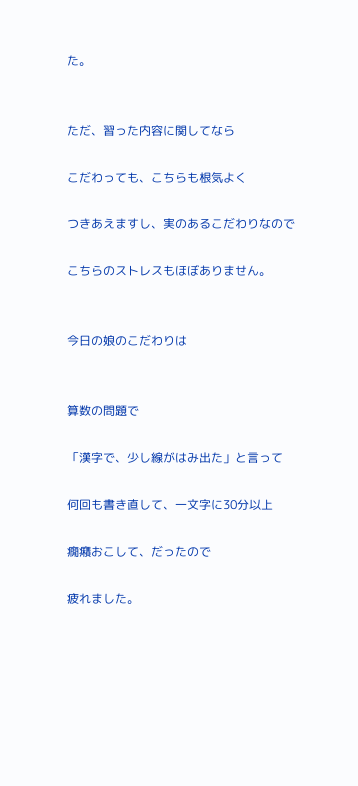た。


ただ、習った内容に関してなら

こだわっても、こちらも根気よく

つきあえますし、実のあるこだわりなので

こちらのストレスもほぼありません。


今日の娘のこだわりは


算数の問題で

「漢字で、少し線がはみ出た」と言って

何回も書き直して、一文字に30分以上

癇癪おこして、だったので

疲れました。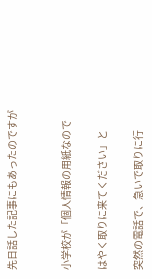先日話した記事にもあったのですが


小学校が「個人情報の用紙なので

はやく取りに来てください」と

突然の電話で、急いで取りに行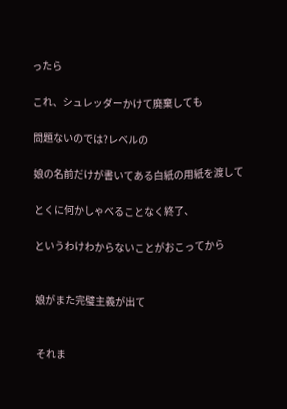ったら

これ、シュレッダーかけて廃棄しても

問題ないのでは?レベルの

娘の名前だけが書いてある白紙の用紙を渡して

とくに何かしゃべることなく終了、

というわけわからないことがおこってから


娘がまた完璧主義が出て


それま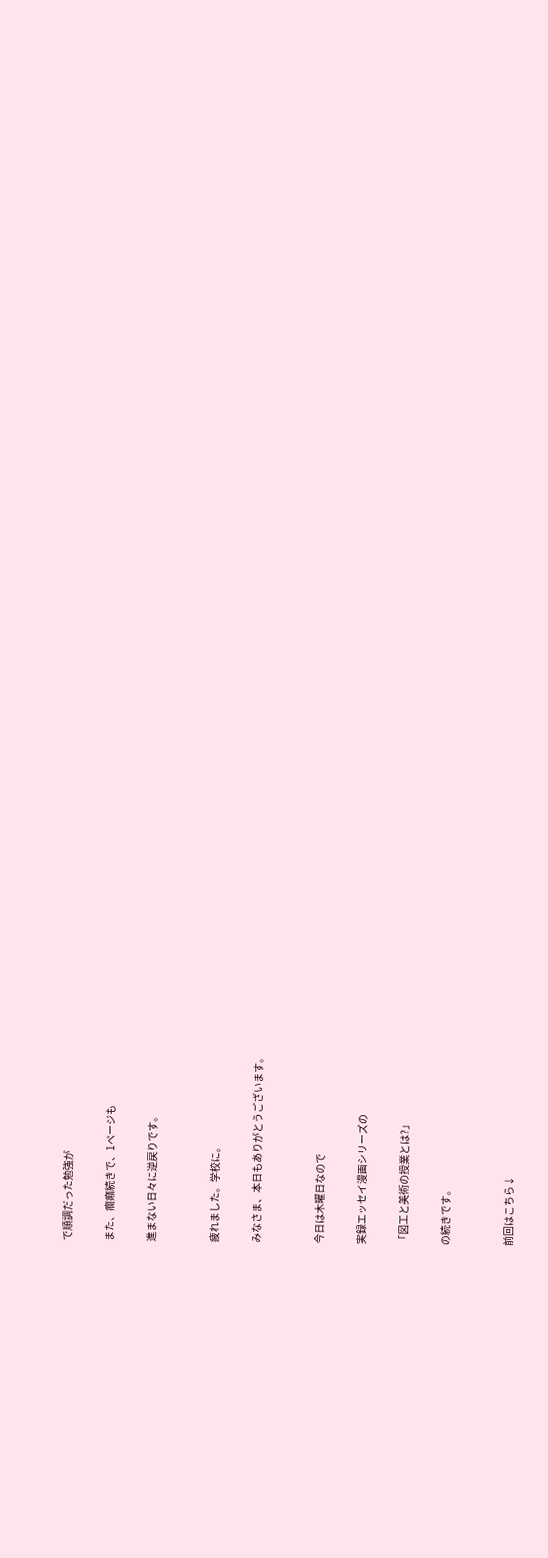で順調だった勉強が

また、癇癪続きで、1ページも

進まない日々に逆戻りです。


疲れました。学校に。

みなさま、本日もありがとうございます。


今日は木曜日なので

実録エッセイ漫画シリーズの

「図工と美術の授業とは?」

の続きです。


前回はこちら↓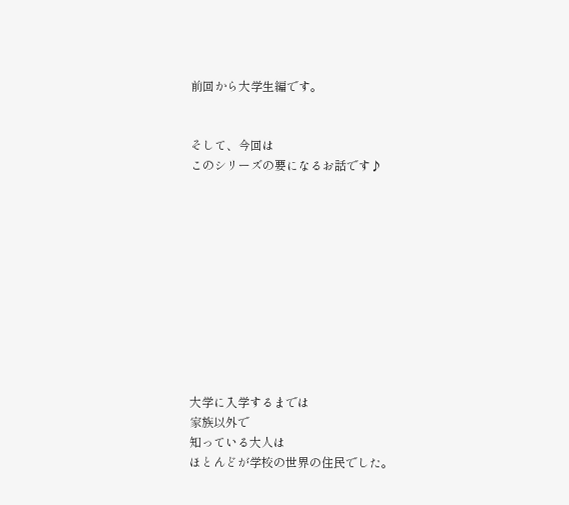前回から大学生編です。


そして、今回は
このシリーズの要になるお話です♪











大学に入学するまでは
家族以外で
知っている大人は
ほとんどが学校の世界の住民でした。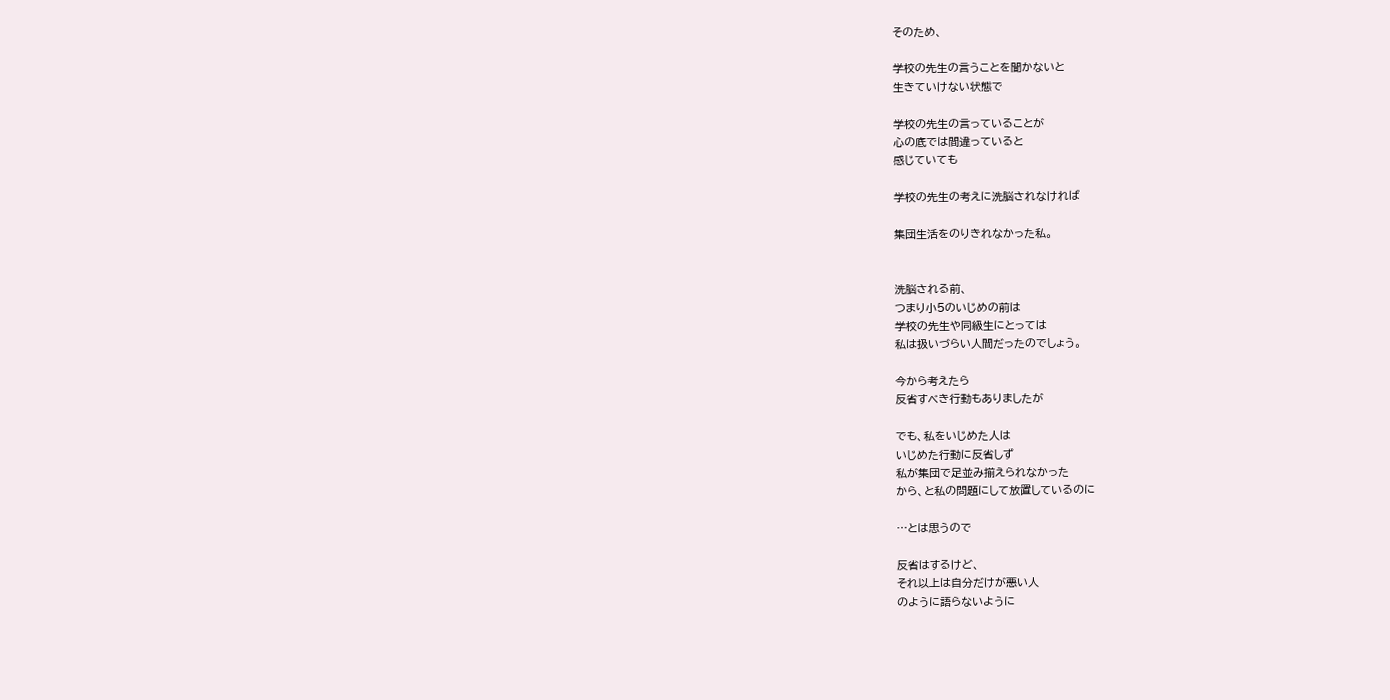そのため、

学校の先生の言うことを聞かないと
生きていけない状態で

学校の先生の言っていることが
心の底では間違っていると
感じていても

学校の先生の考えに洗脳されなければ

集団生活をのりきれなかった私。


洗脳される前、
つまり小5のいじめの前は
学校の先生や同級生にとっては
私は扱いづらい人間だったのでしょう。

今から考えたら
反省すべき行動もありましたが

でも、私をいじめた人は
いじめた行動に反省しず
私が集団で足並み揃えられなかった
から、と私の問題にして放置しているのに

…とは思うので

反省はするけど、
それ以上は自分だけが悪い人
のように語らないように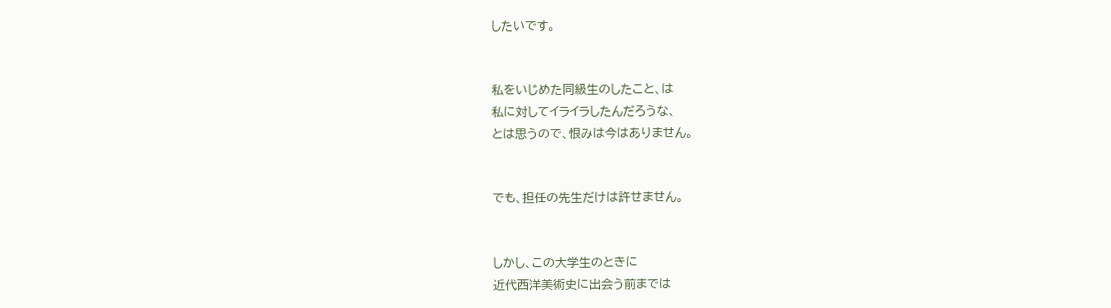したいです。


私をいじめた同級生のしたこと、は
私に対してイライラしたんだろうな、
とは思うので、恨みは今はありません。


でも、担任の先生だけは許せません。


しかし、この大学生のときに
近代西洋美術史に出会う前までは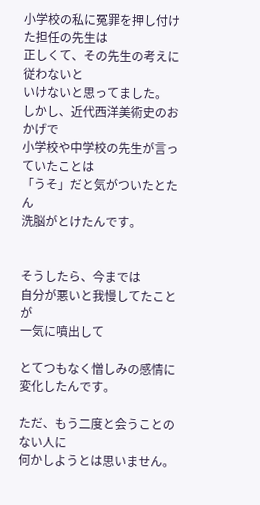小学校の私に冤罪を押し付けた担任の先生は
正しくて、その先生の考えに従わないと
いけないと思ってました。
しかし、近代西洋美術史のおかげで
小学校や中学校の先生が言っていたことは
「うそ」だと気がついたとたん
洗脳がとけたんです。


そうしたら、今までは
自分が悪いと我慢してたことが
一気に噴出して

とてつもなく憎しみの感情に
変化したんです。

ただ、もう二度と会うことのない人に
何かしようとは思いません。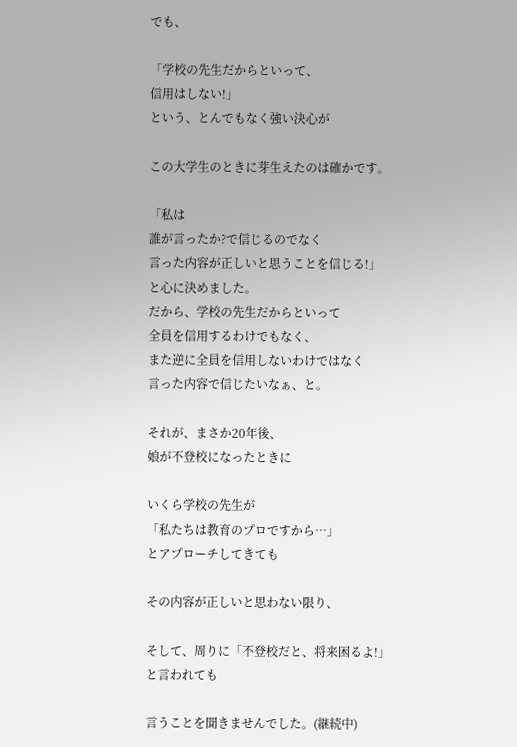でも、

「学校の先生だからといって、
信用はしない!」
という、とんでもなく強い決心が

この大学生のときに芽生えたのは確かです。

「私は
誰が言ったか?で信じるのでなく
言った内容が正しいと思うことを信じる!」
と心に決めました。
だから、学校の先生だからといって
全員を信用するわけでもなく、
また逆に全員を信用しないわけではなく
言った内容で信じたいなぁ、と。

それが、まさか20年後、
娘が不登校になったときに

いくら学校の先生が
「私たちは教育のプロですから…」
とアプローチしてきても

その内容が正しいと思わない限り、

そして、周りに「不登校だと、将来困るよ!」
と言われても

言うことを聞きませんでした。(継続中)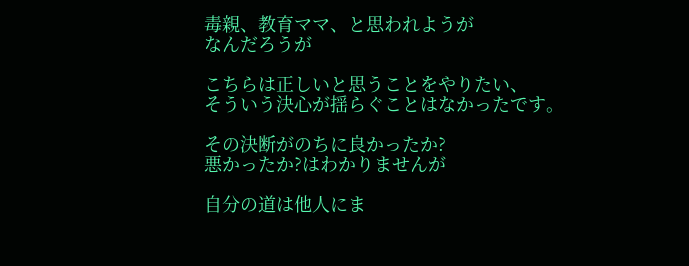毒親、教育ママ、と思われようが
なんだろうが

こちらは正しいと思うことをやりたい、
そういう決心が揺らぐことはなかったです。

その決断がのちに良かったか?
悪かったか?はわかりませんが

自分の道は他人にま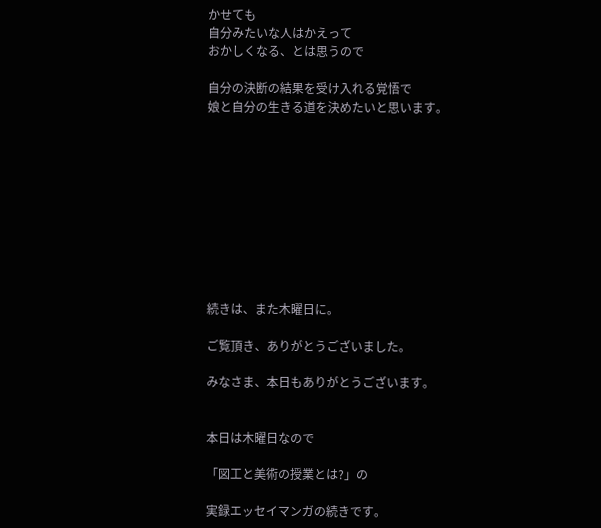かせても
自分みたいな人はかえって
おかしくなる、とは思うので

自分の決断の結果を受け入れる覚悟で
娘と自分の生きる道を決めたいと思います。










続きは、また木曜日に。

ご覧頂き、ありがとうございました。

みなさま、本日もありがとうございます。


本日は木曜日なので

「図工と美術の授業とは?」の

実録エッセイマンガの続きです。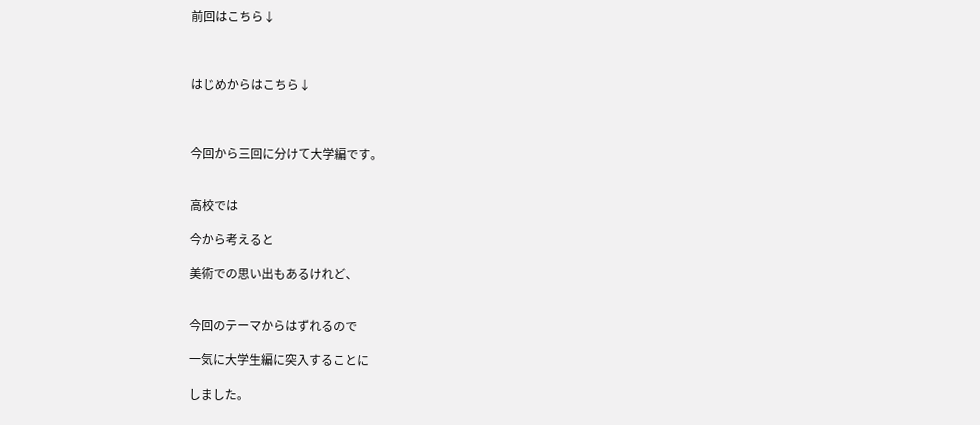前回はこちら↓



はじめからはこちら↓



今回から三回に分けて大学編です。


高校では

今から考えると

美術での思い出もあるけれど、


今回のテーマからはずれるので

一気に大学生編に突入することに

しました。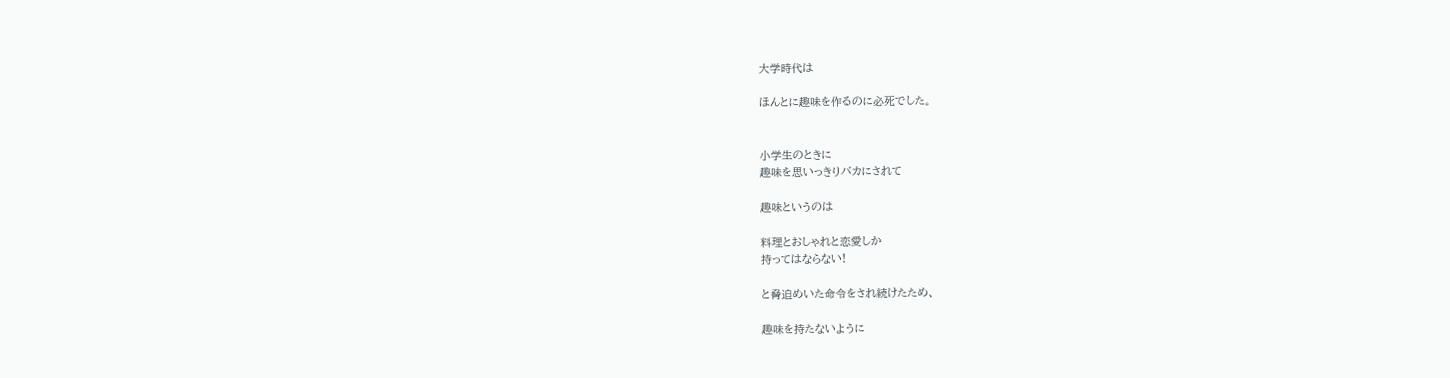大学時代は

ほんとに趣味を作るのに必死でした。


小学生のときに
趣味を思いっきりバカにされて

趣味というのは

料理とおしゃれと恋愛しか
持ってはならない!

と脅迫めいた命令をされ続けたため、

趣味を持たないように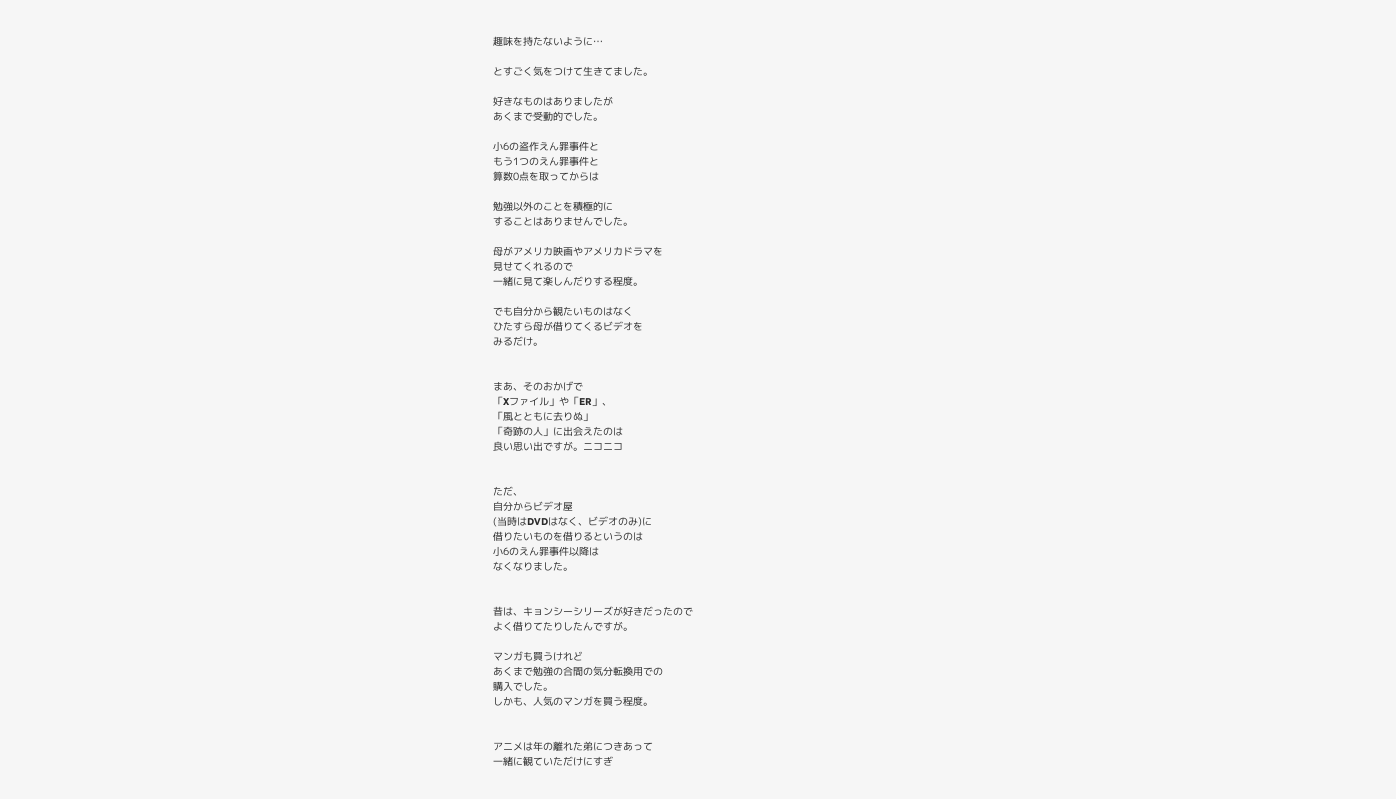趣味を持たないように…

とすごく気をつけて生きてました。

好きなものはありましたが
あくまで受動的でした。

小6の盗作えん罪事件と
もう1つのえん罪事件と
算数0点を取ってからは

勉強以外のことを積極的に
することはありませんでした。

母がアメリカ映画やアメリカドラマを
見せてくれるので
一緒に見て楽しんだりする程度。

でも自分から観たいものはなく
ひたすら母が借りてくるビデオを
みるだけ。


まあ、そのおかげで
「Xファイル」や「ER」、
「風とともに去りぬ」
「奇跡の人」に出会えたのは
良い思い出ですが。ニコニコ


ただ、
自分からビデオ屋
(当時はDVDはなく、ビデオのみ)に
借りたいものを借りるというのは
小6のえん罪事件以降は
なくなりました。


昔は、キョンシーシリーズが好きだったので
よく借りてたりしたんですが。

マンガも買うけれど
あくまで勉強の合間の気分転換用での
購入でした。
しかも、人気のマンガを買う程度。


アニメは年の離れた弟につきあって
一緒に観ていただけにすぎ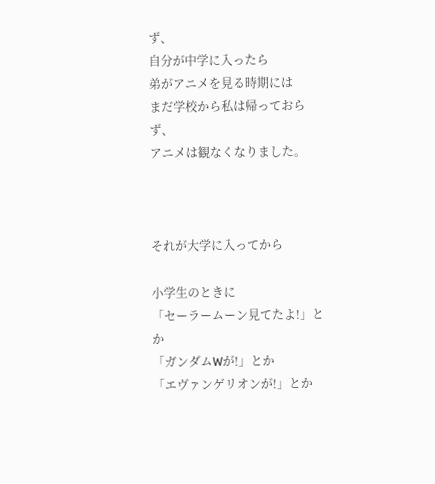ず、
自分が中学に入ったら
弟がアニメを見る時期には
まだ学校から私は帰っておらず、
アニメは観なくなりました。



それが大学に入ってから

小学生のときに
「セーラームーン見てたよ!」とか
「ガンダムWが!」とか
「エヴァンゲリオンが!」とか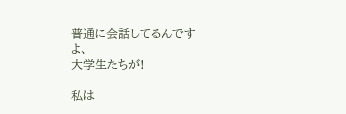普通に会話してるんですよ、
大学生たちが!

私は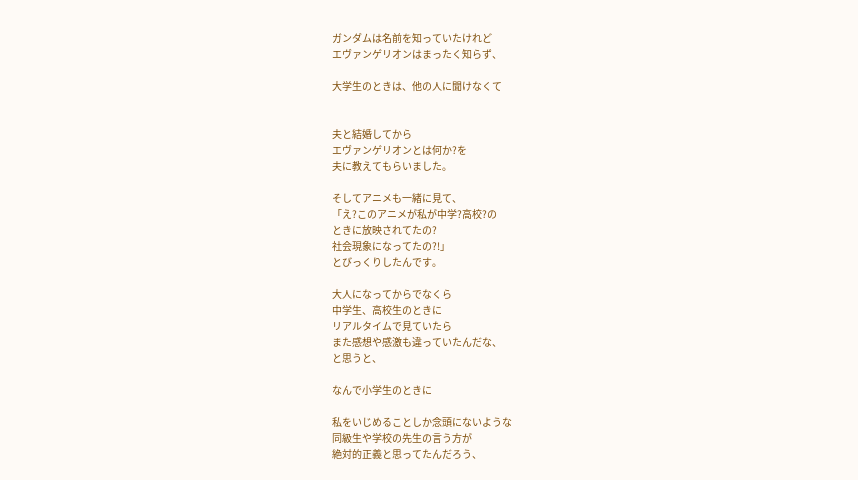ガンダムは名前を知っていたけれど
エヴァンゲリオンはまったく知らず、

大学生のときは、他の人に聞けなくて


夫と結婚してから
エヴァンゲリオンとは何か?を
夫に教えてもらいました。

そしてアニメも一緒に見て、
「え?このアニメが私が中学?高校?の
ときに放映されてたの?
社会現象になってたの?!」
とびっくりしたんです。

大人になってからでなくら
中学生、高校生のときに
リアルタイムで見ていたら
また感想や感激も違っていたんだな、
と思うと、

なんで小学生のときに

私をいじめることしか念頭にないような
同級生や学校の先生の言う方が
絶対的正義と思ってたんだろう、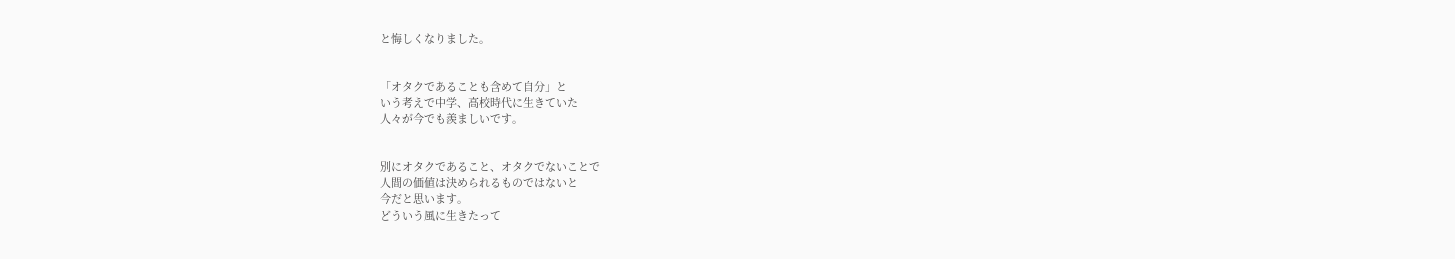と悔しくなりました。


「オタクであることも含めて自分」と
いう考えで中学、高校時代に生きていた
人々が今でも羨ましいです。


別にオタクであること、オタクでないことで
人間の価値は決められるものではないと
今だと思います。
どういう風に生きたって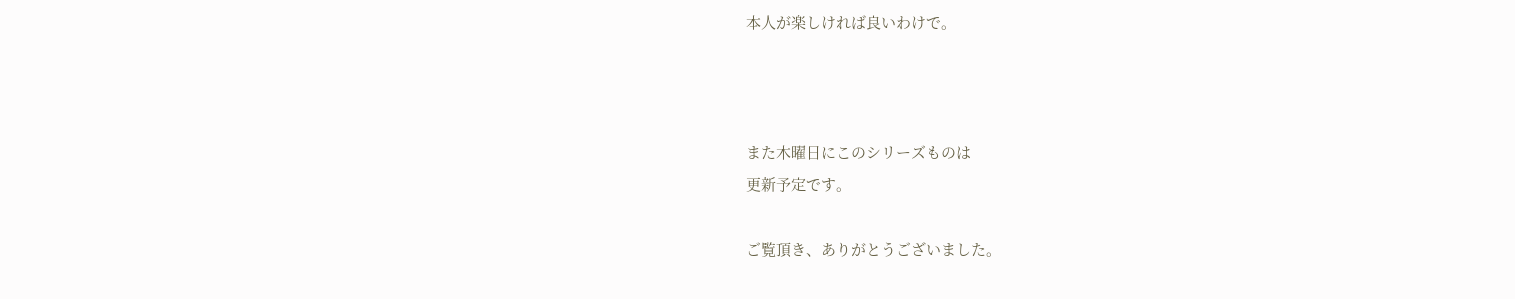本人が楽しければ良いわけで。



また木曜日にこのシリーズものは
更新予定です。

ご覧頂き、ありがとうございました。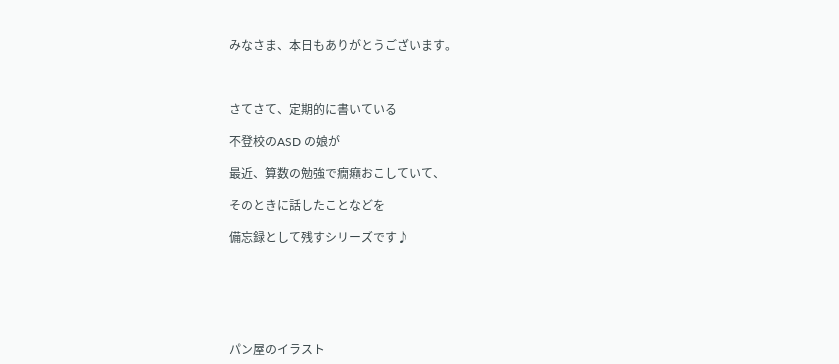みなさま、本日もありがとうございます。



さてさて、定期的に書いている

不登校のASD の娘が

最近、算数の勉強で癇癪おこしていて、

そのときに話したことなどを

備忘録として残すシリーズです♪






パン屋のイラスト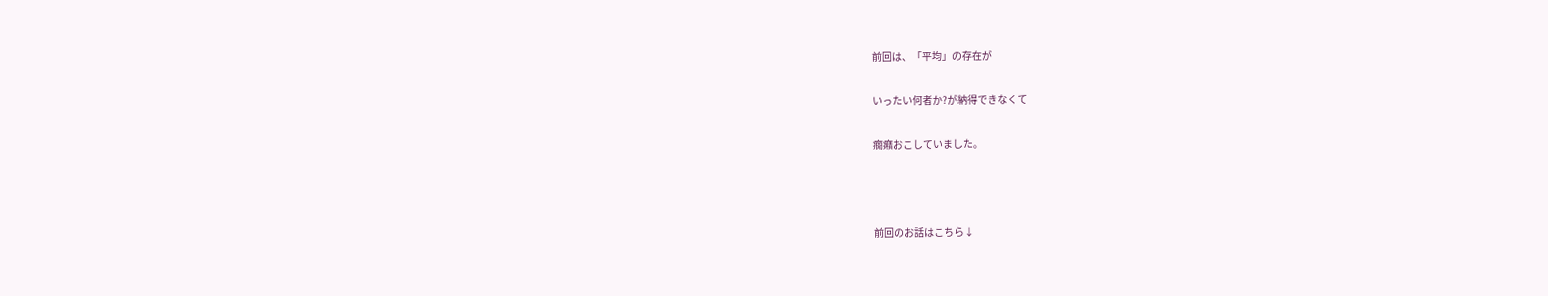前回は、「平均」の存在が

いったい何者か?が納得できなくて

癇癪おこしていました。



前回のお話はこちら↓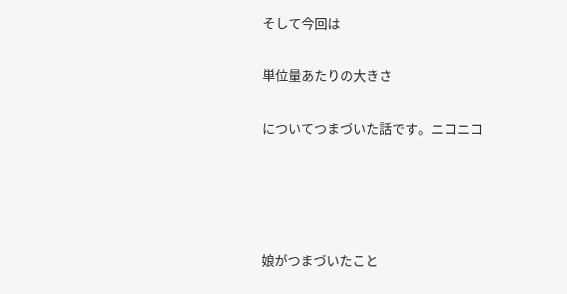そして今回は

単位量あたりの大きさ

についてつまづいた話です。ニコニコ




娘がつまづいたこと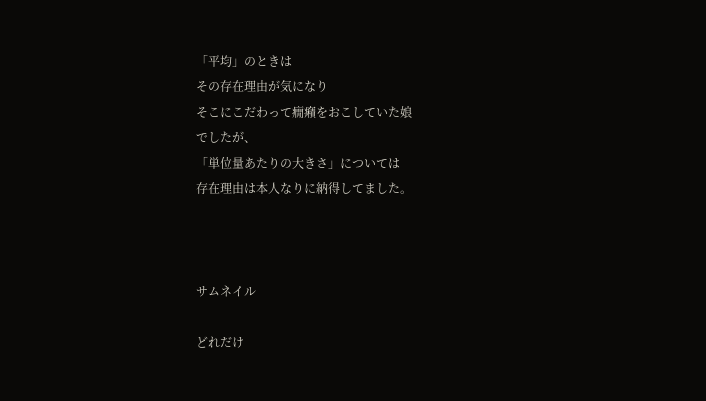「平均」のときは
その存在理由が気になり
そこにこだわって癇癪をおこしていた娘
でしたが、
「単位量あたりの大きさ」については
存在理由は本人なりに納得してました。



サムネイル

どれだけ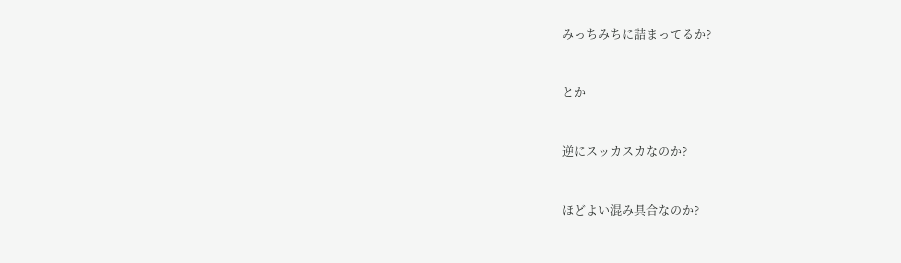みっちみちに詰まってるか?


とか


逆にスッカスカなのか?


ほどよい混み具合なのか?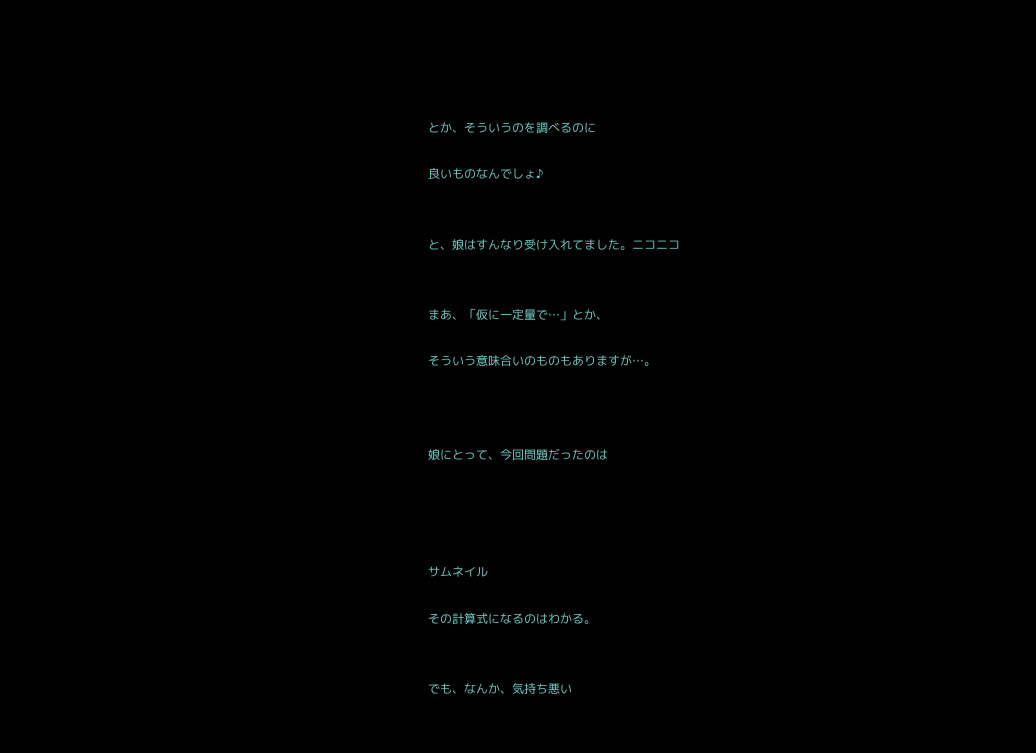とか、そういうのを調べるのに

良いものなんでしょ♪


と、娘はすんなり受け入れてました。ニコニコ


まあ、「仮に一定量で…」とか、

そういう意味合いのものもありますが…。



娘にとって、今回問題だったのは




サムネイル

その計算式になるのはわかる。


でも、なんか、気持ち悪い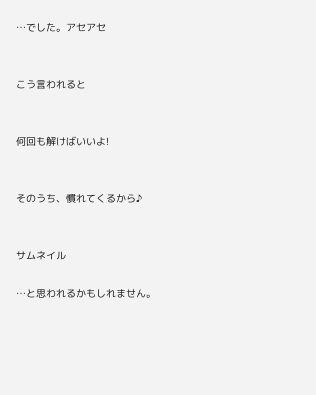…でした。アセアセ


こう言われると


何回も解けばいいよ!


そのうち、慣れてくるから♪


サムネイル

…と思われるかもしれません。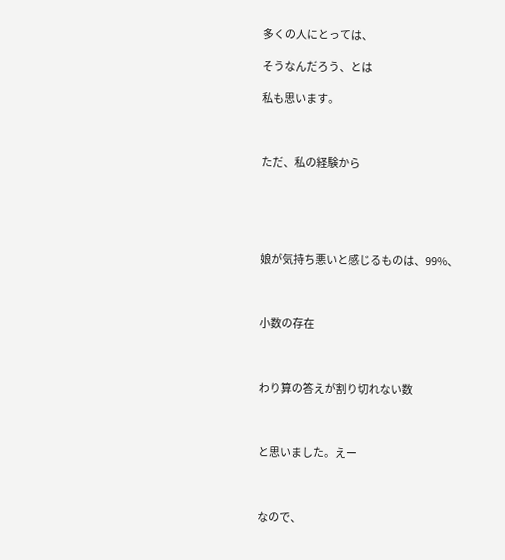多くの人にとっては、

そうなんだろう、とは

私も思います。



ただ、私の経験から





娘が気持ち悪いと感じるものは、99%、



小数の存在



わり算の答えが割り切れない数



と思いました。えー



なので、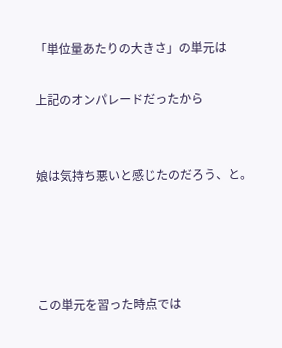「単位量あたりの大きさ」の単元は

上記のオンパレードだったから


娘は気持ち悪いと感じたのだろう、と。




この単元を習った時点では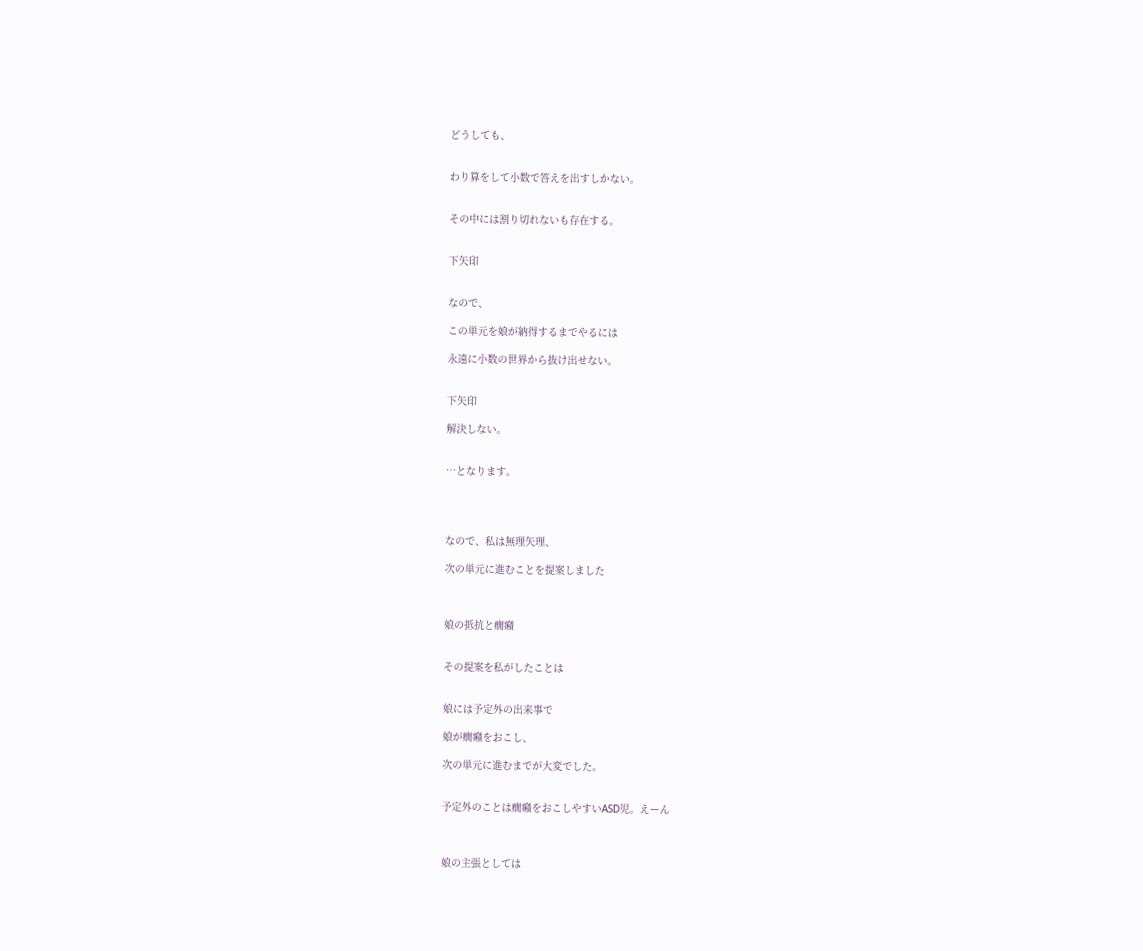どうしても、


わり算をして小数で答えを出すしかない。


その中には割り切れないも存在する。


下矢印


なので、

この単元を娘が納得するまでやるには

永遠に小数の世界から抜け出せない。


下矢印

解決しない。


…となります。




なので、私は無理矢理、

次の単元に進むことを提案しました



娘の抵抗と癇癪


その提案を私がしたことは


娘には予定外の出来事で

娘が癇癪をおこし、

次の単元に進むまでが大変でした。


予定外のことは癇癪をおこしやすいASD児。えーん



娘の主張としては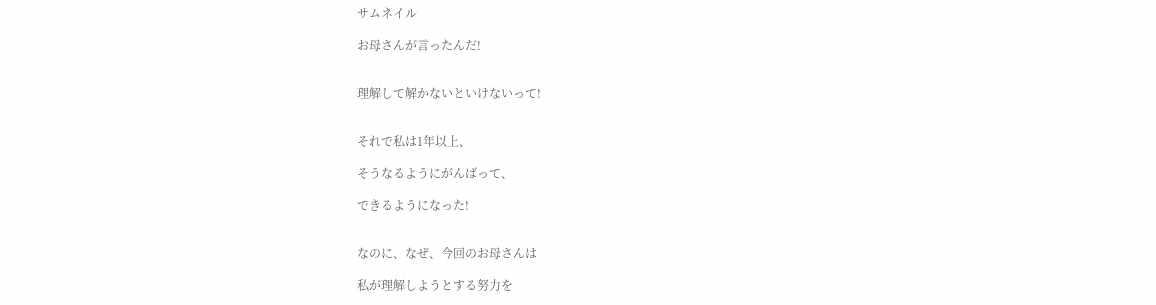サムネイル

お母さんが言ったんだ!


理解して解かないといけないって!


それで私は1年以上、

そうなるようにがんばって、

できるようになった!


なのに、なぜ、今回のお母さんは

私が理解しようとする努力を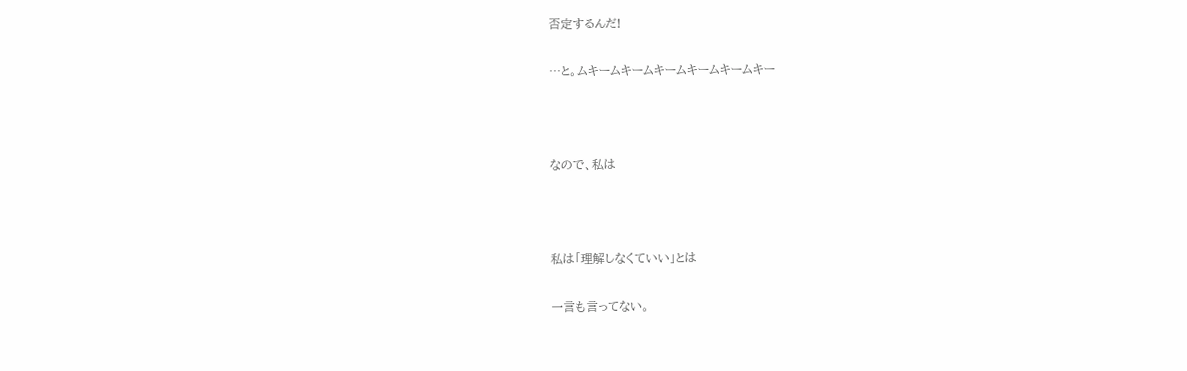否定するんだ!

…と。ムキームキームキームキームキームキー



なので、私は



私は「理解しなくていい」とは

一言も言ってない。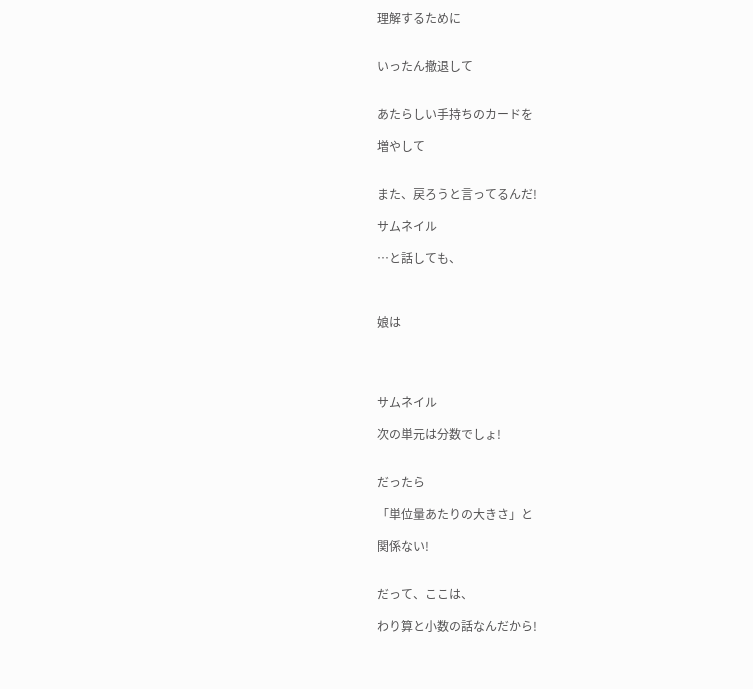理解するために


いったん撤退して


あたらしい手持ちのカードを

増やして


また、戻ろうと言ってるんだ!

サムネイル

…と話しても、



娘は




サムネイル

次の単元は分数でしょ!


だったら

「単位量あたりの大きさ」と

関係ない!


だって、ここは、

わり算と小数の話なんだから!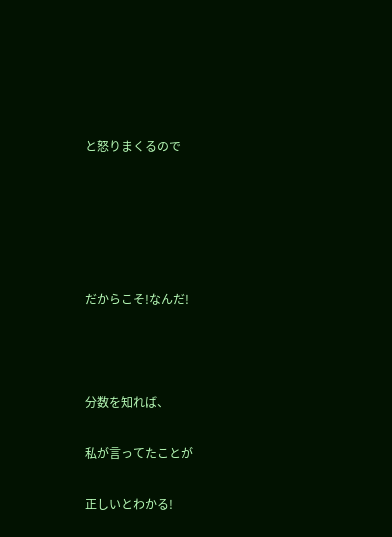と怒りまくるので





だからこそ!なんだ!



分数を知れば、

私が言ってたことが

正しいとわかる!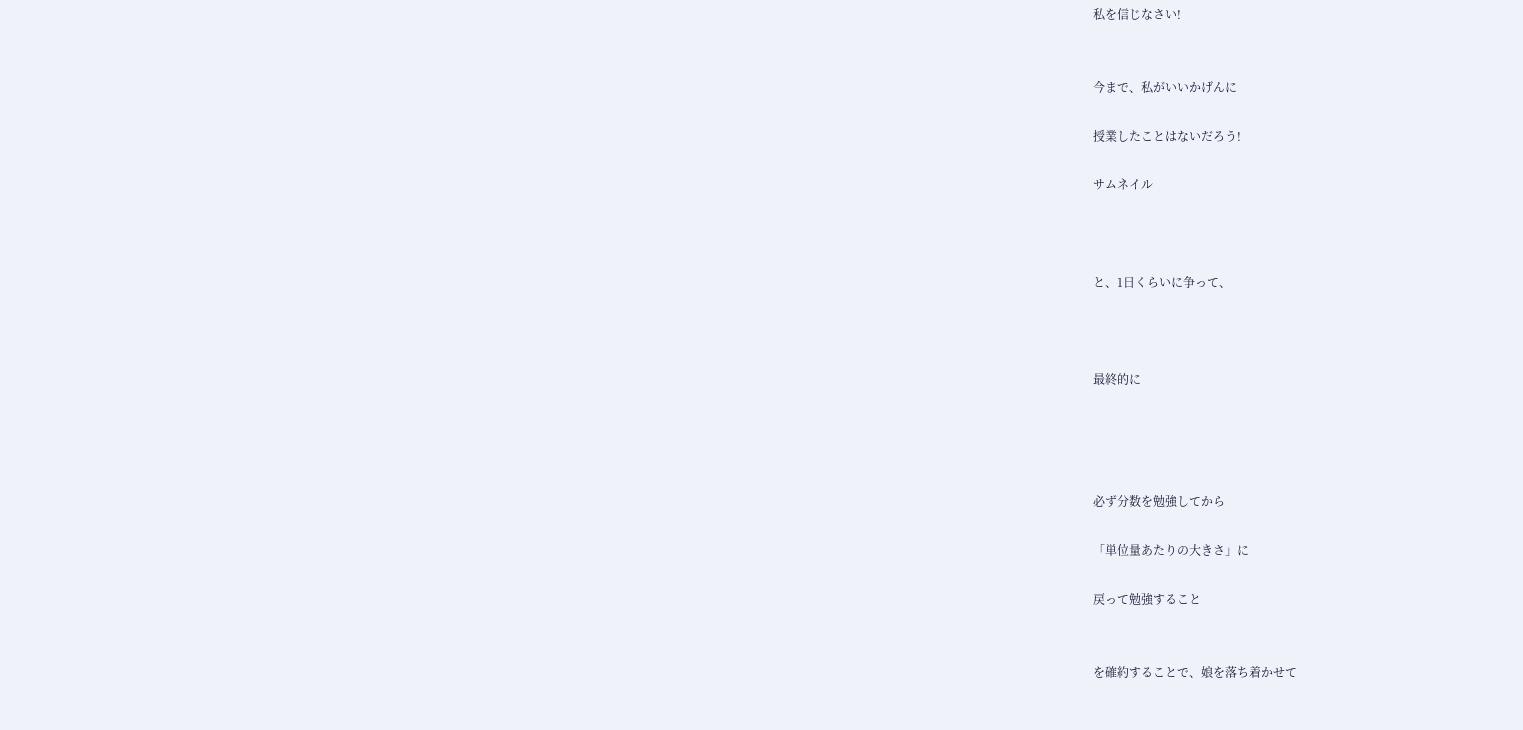私を信じなさい!


今まで、私がいいかげんに

授業したことはないだろう!

サムネイル



と、1日くらいに争って、



最終的に




必ず分数を勉強してから

「単位量あたりの大きさ」に

戻って勉強すること


を確約することで、娘を落ち着かせて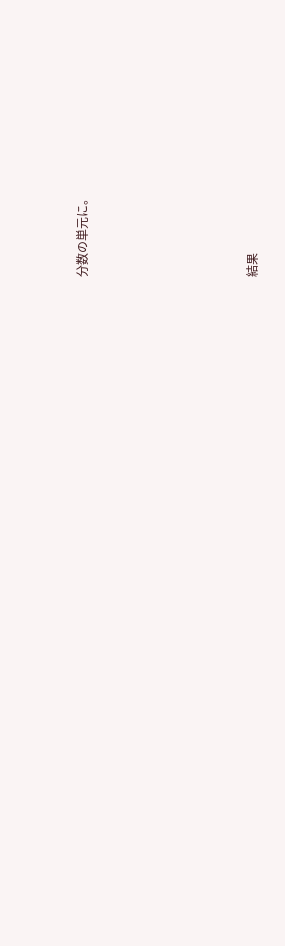分数の単元に。






結果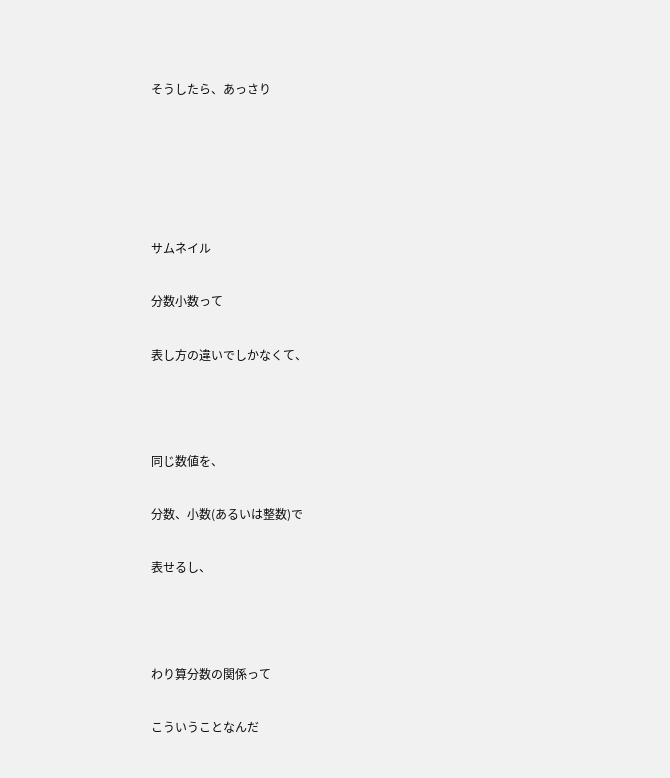そうしたら、あっさり





サムネイル

分数小数って

表し方の違いでしかなくて、



同じ数値を、

分数、小数(あるいは整数)で

表せるし、



わり算分数の関係って

こういうことなんだ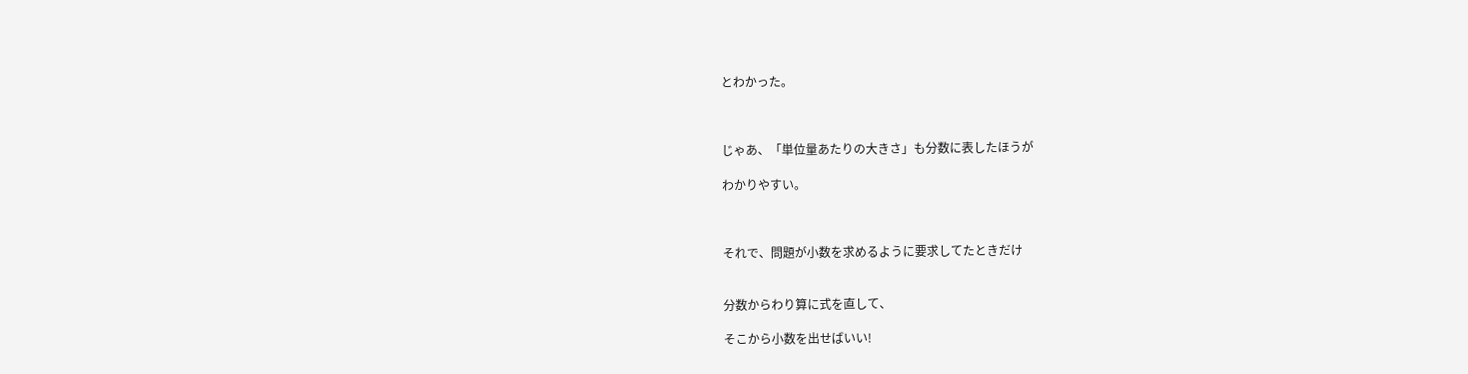とわかった。



じゃあ、「単位量あたりの大きさ」も分数に表したほうが

わかりやすい。



それで、問題が小数を求めるように要求してたときだけ


分数からわり算に式を直して、

そこから小数を出せばいい!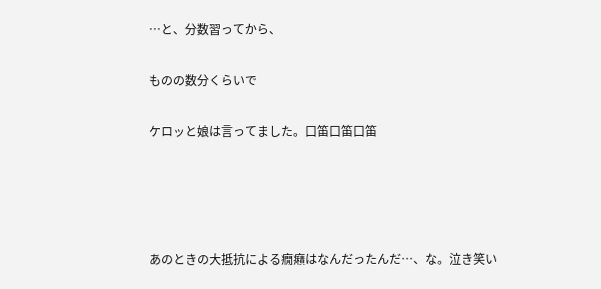…と、分数習ってから、

ものの数分くらいで

ケロッと娘は言ってました。口笛口笛口笛




あのときの大抵抗による癇癪はなんだったんだ…、な。泣き笑い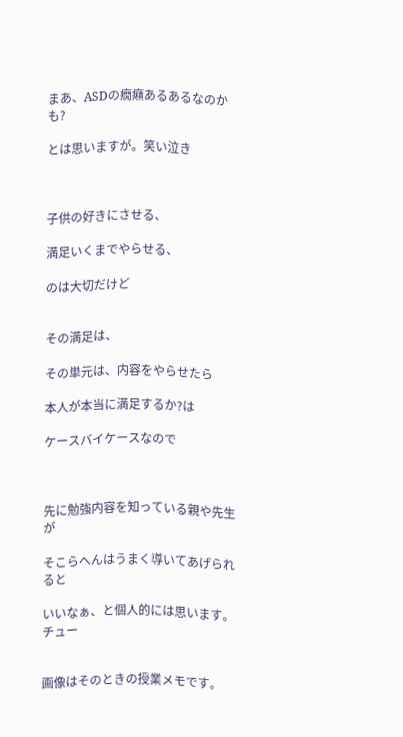まあ、ASDの癇癪あるあるなのかも?

とは思いますが。笑い泣き



子供の好きにさせる、

満足いくまでやらせる、

のは大切だけど


その満足は、

その単元は、内容をやらせたら

本人が本当に満足するか?は

ケースバイケースなので



先に勉強内容を知っている親や先生が

そこらへんはうまく導いてあげられると

いいなぁ、と個人的には思います。チュー


画像はそのときの授業メモです。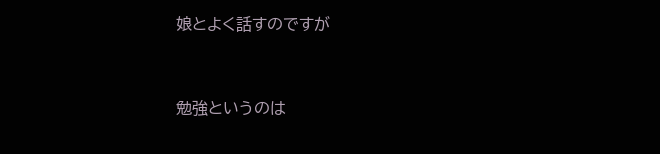娘とよく話すのですが



勉強というのは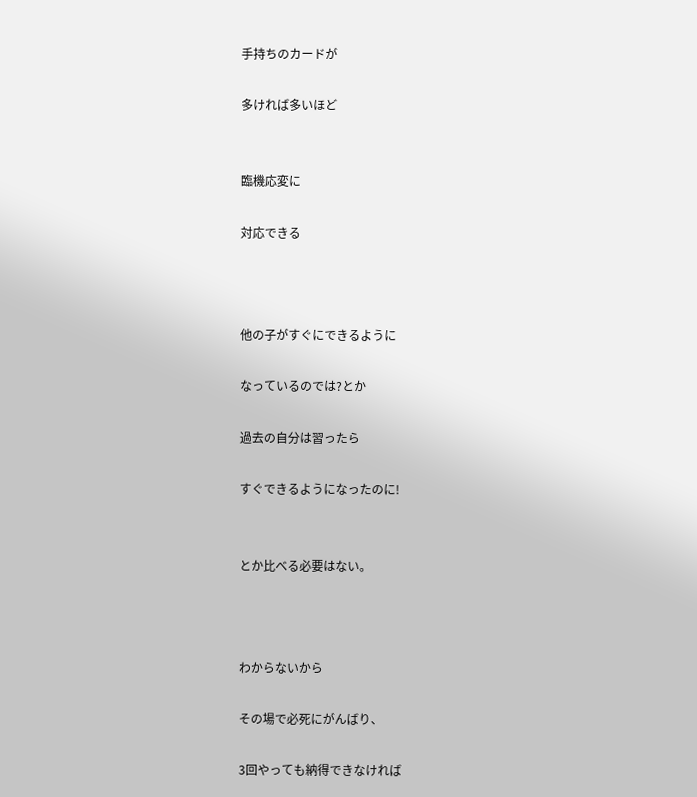手持ちのカードが

多ければ多いほど


臨機応変に

対応できる



他の子がすぐにできるように

なっているのでは?とか

過去の自分は習ったら

すぐできるようになったのに!


とか比べる必要はない。



わからないから

その場で必死にがんばり、

3回やっても納得できなければ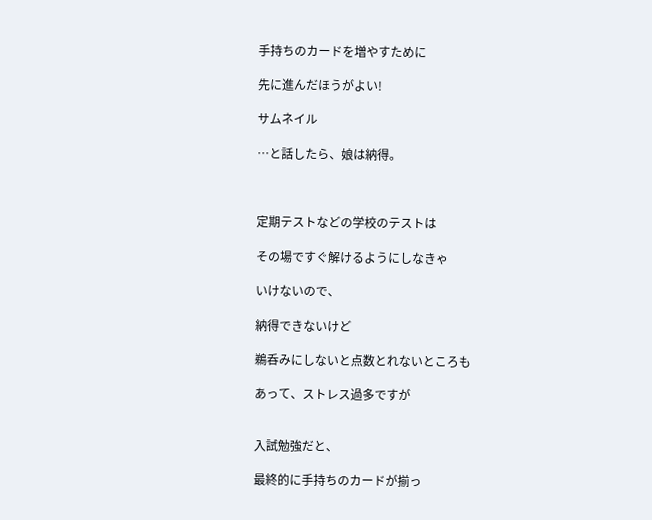手持ちのカードを増やすために

先に進んだほうがよい!

サムネイル

…と話したら、娘は納得。



定期テストなどの学校のテストは

その場ですぐ解けるようにしなきゃ

いけないので、

納得できないけど

鵜呑みにしないと点数とれないところも

あって、ストレス過多ですが


入試勉強だと、

最終的に手持ちのカードが揃っ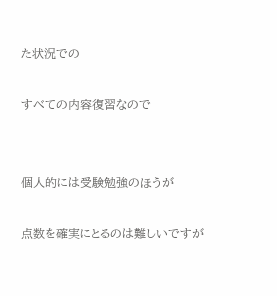た状況での

すべての内容復習なので


個人的には受験勉強のほうが

点数を確実にとるのは難しいですが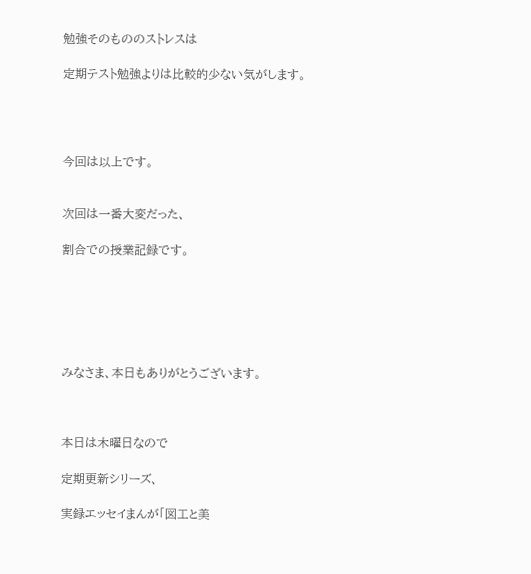勉強そのもののストレスは

定期テスト勉強よりは比較的少ない気がします。




今回は以上です。


次回は一番大変だった、

割合での授業記録です。






みなさま、本日もありがとうございます。



本日は木曜日なので

定期更新シリーズ、

実録エッセイまんが「図工と美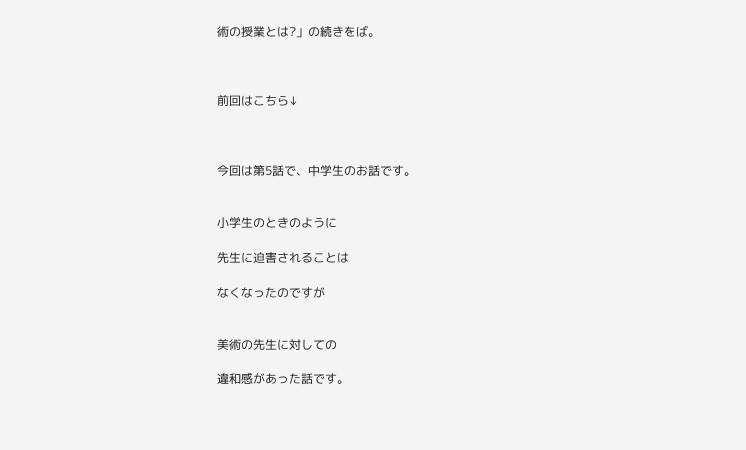術の授業とは?」の続きをば。



前回はこちら↓



今回は第5話で、中学生のお話です。


小学生のときのように

先生に迫害されることは

なくなったのですが


美術の先生に対しての

違和感があった話です。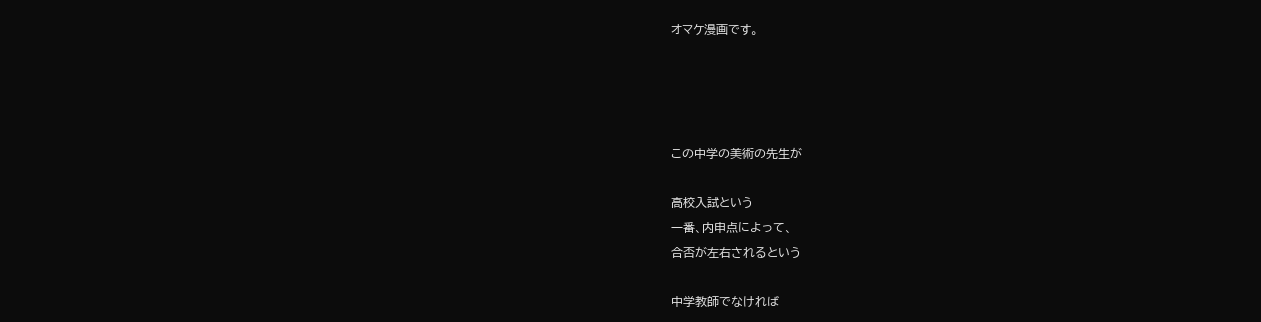オマケ漫画です。




この中学の美術の先生が

高校入試という
一番、内申点によって、
合否が左右されるという

中学教師でなければ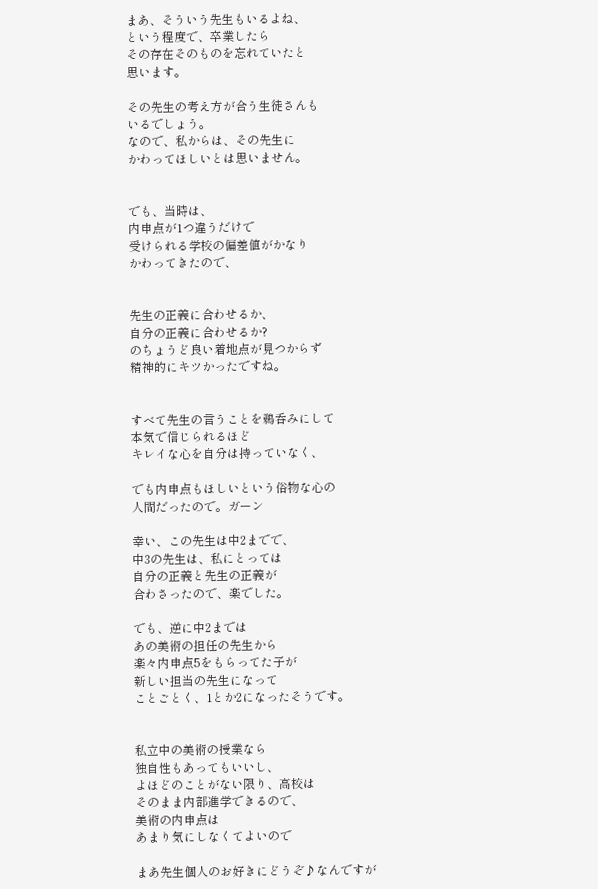まあ、そういう先生もいるよね、
という程度で、卒業したら
その存在そのものを忘れていたと
思います。

その先生の考え方が合う生徒さんも
いるでしょう。
なので、私からは、その先生に
かわってほしいとは思いません。


でも、当時は、
内申点が1つ違うだけで
受けられる学校の偏差値がかなり
かわってきたので、


先生の正義に合わせるか、
自分の正義に合わせるか?
のちょうど良い着地点が見つからず
精神的にキツかったですね。


すべて先生の言うことを鵜呑みにして
本気で信じられるほど
キレイな心を自分は持っていなく、

でも内申点もほしいという俗物な心の
人間だったので。ガーン

幸い、この先生は中2までで、
中3の先生は、私にとっては
自分の正義と先生の正義が
合わさったので、楽でした。

でも、逆に中2までは
あの美術の担任の先生から
楽々内申点5をもらってた子が
新しい担当の先生になって
ことごとく、1とか2になったそうです。


私立中の美術の授業なら
独自性もあってもいいし、
よほどのことがない限り、高校は
そのまま内部進学できるので、
美術の内申点は
あまり気にしなくてよいので

まあ先生個人のお好きにどうぞ♪なんですが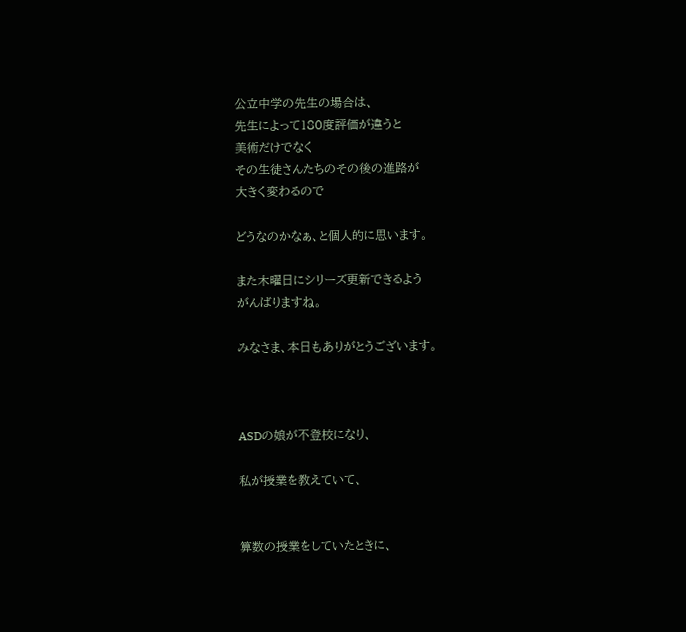公立中学の先生の場合は、
先生によって180度評価が違うと
美術だけでなく
その生徒さんたちのその後の進路が
大きく変わるので

どうなのかなぁ、と個人的に思います。

また木曜日にシリーズ更新できるよう
がんばりますね。

みなさま、本日もありがとうございます。



ASDの娘が不登校になり、

私が授業を教えていて、


算数の授業をしていたときに、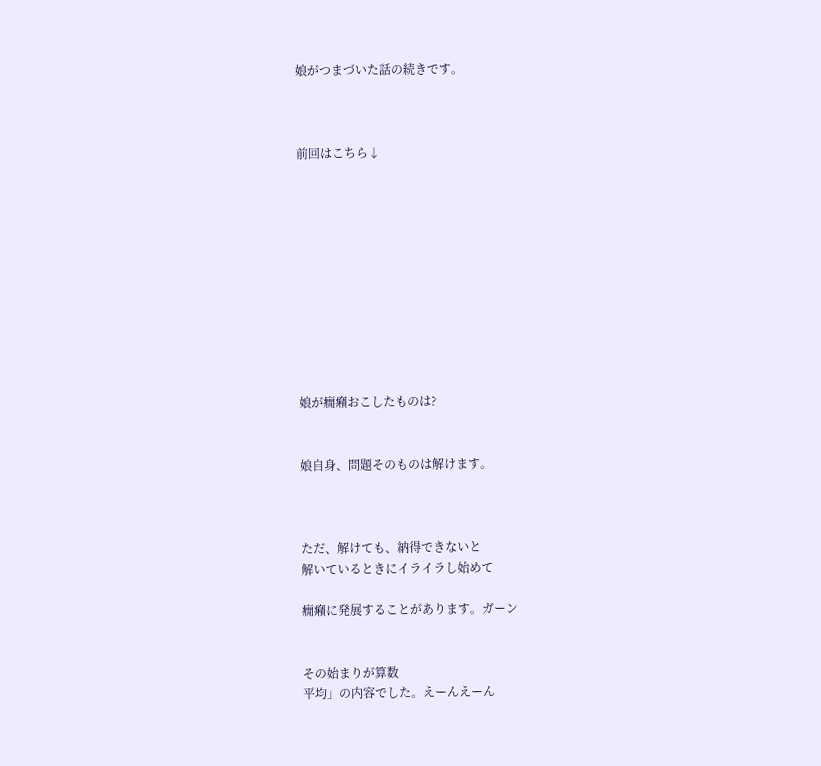娘がつまづいた話の続きです。



前回はこちら↓











娘が癇癪おこしたものは?


娘自身、問題そのものは解けます。



ただ、解けても、納得できないと
解いているときにイライラし始めて

癇癪に発展することがあります。ガーン


その始まりが算数
平均」の内容でした。えーんえーん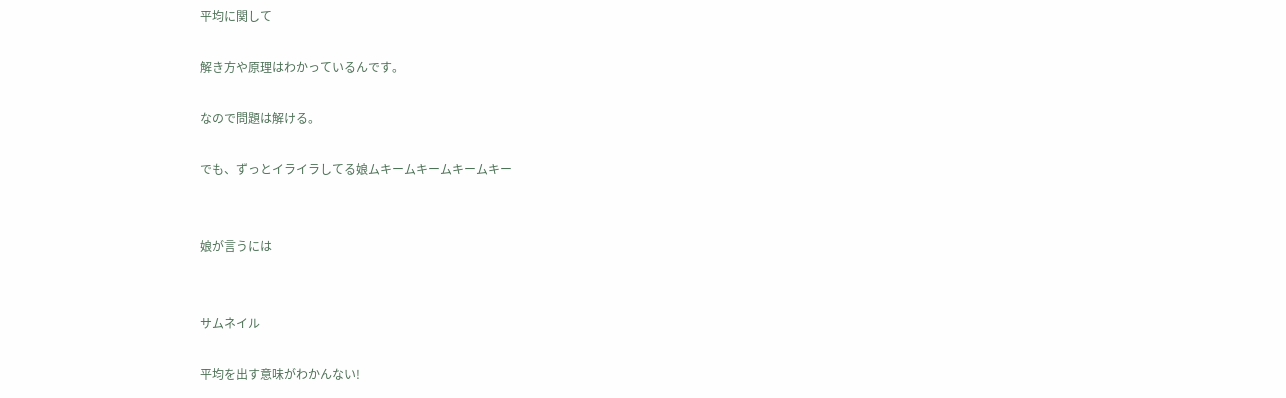平均に関して

解き方や原理はわかっているんです。

なので問題は解ける。

でも、ずっとイライラしてる娘ムキームキームキームキー


娘が言うには


サムネイル

平均を出す意味がわかんない!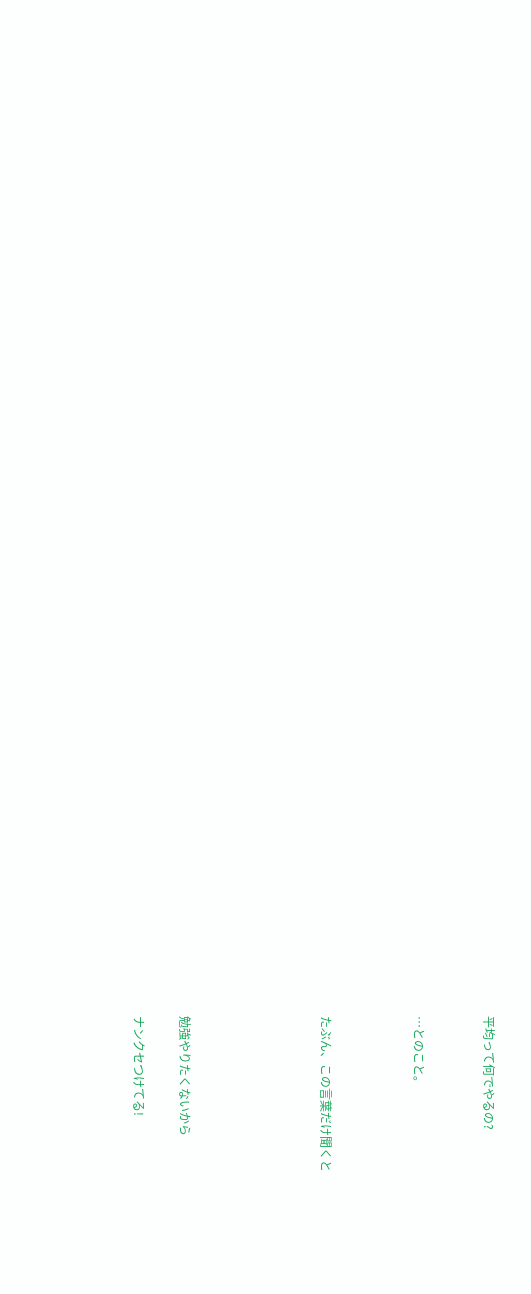平均って何でやるの?


…とのこと。



たぶん、この言葉だけ聞くと





勉強やりたくないから

ナンクセつけてる!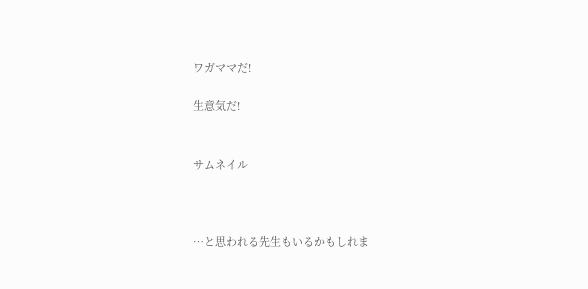ワガママだ!

生意気だ!


サムネイル



…と思われる先生もいるかもしれま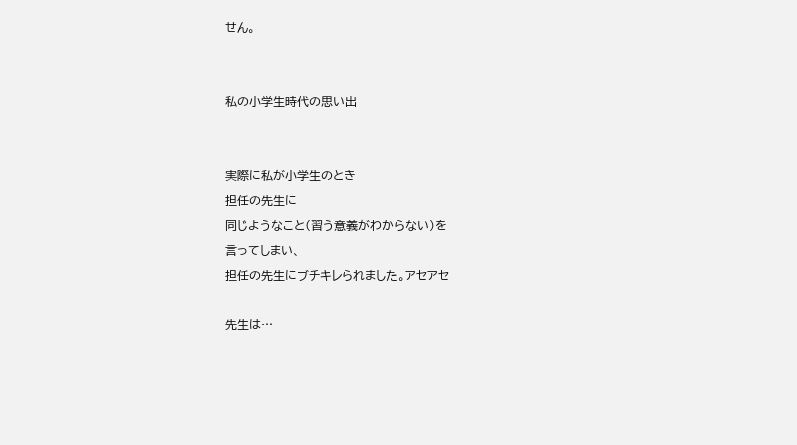せん。


私の小学生時代の思い出


実際に私が小学生のとき
担任の先生に
同じようなこと(習う意義がわからない)を
言ってしまい、
担任の先生にブチキレられました。アセアセ

先生は…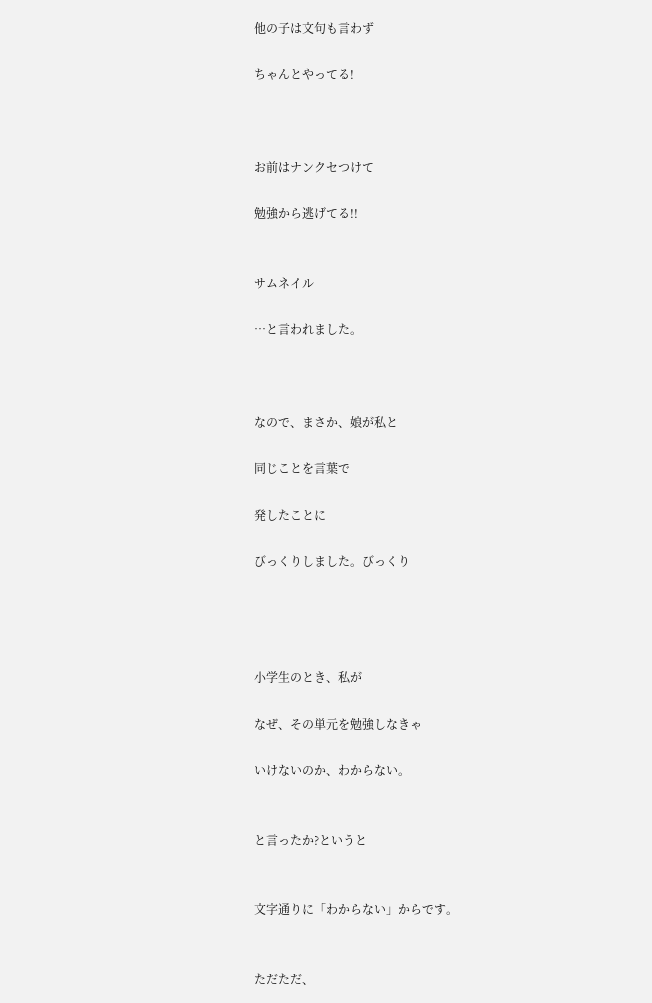他の子は文句も言わず

ちゃんとやってる!



お前はナンクセつけて

勉強から逃げてる!!


サムネイル

…と言われました。



なので、まさか、娘が私と

同じことを言葉で

発したことに

びっくりしました。びっくり




小学生のとき、私が

なぜ、その単元を勉強しなきゃ

いけないのか、わからない。


と言ったか?というと


文字通りに「わからない」からです。


ただただ、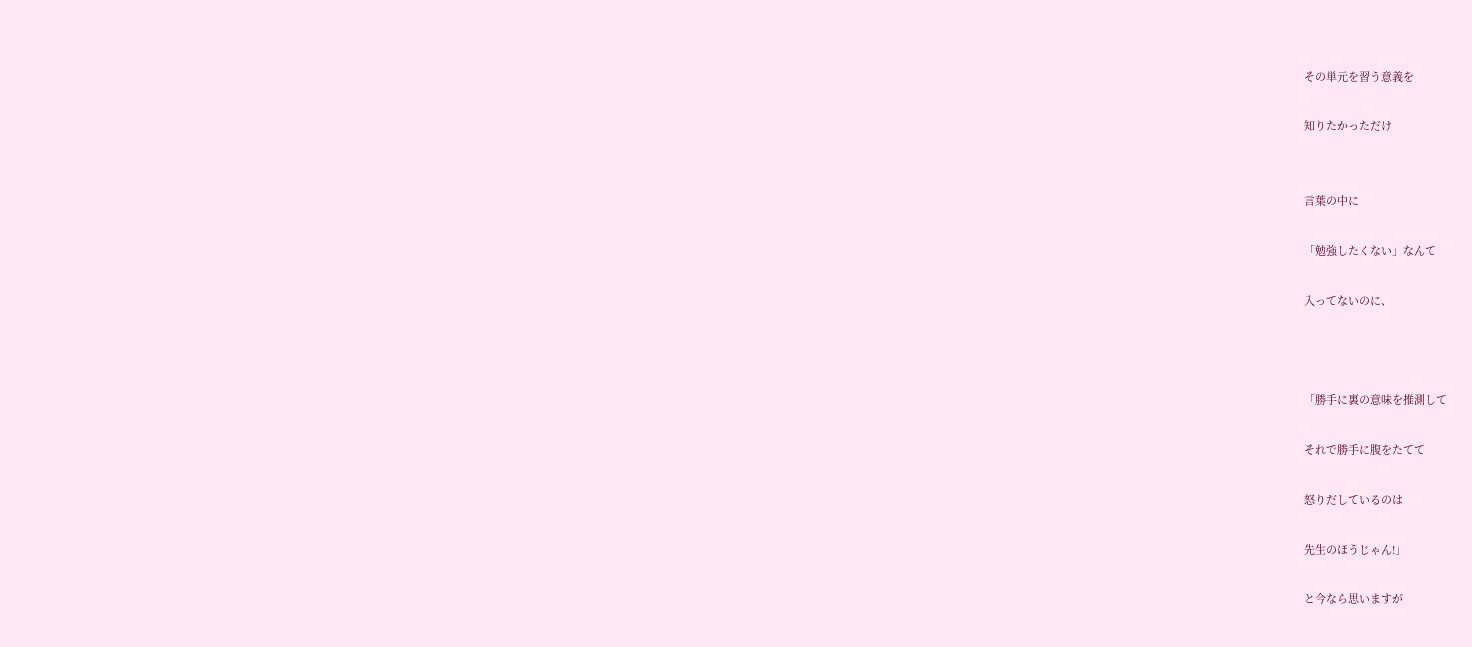その単元を習う意義を

知りたかっただけ


言葉の中に

「勉強したくない」なんて

入ってないのに、



「勝手に裏の意味を推測して

それで勝手に腹をたてて

怒りだしているのは

先生のほうじゃん!」

と今なら思いますが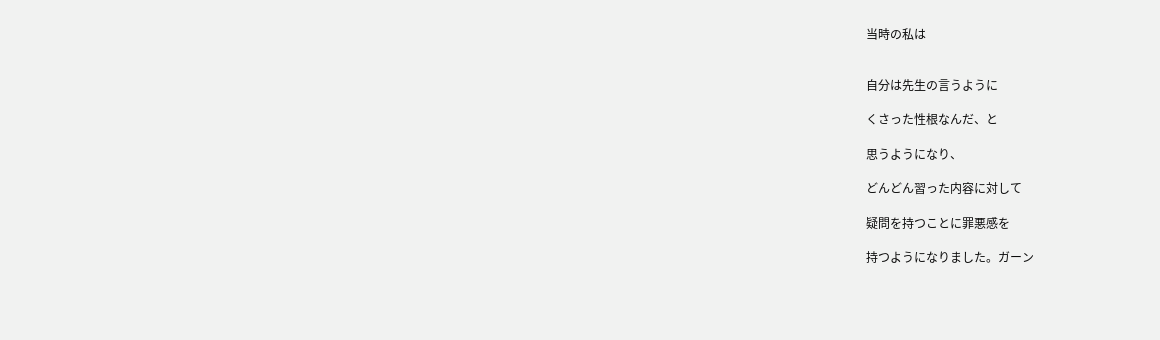当時の私は


自分は先生の言うように

くさった性根なんだ、と

思うようになり、

どんどん習った内容に対して

疑問を持つことに罪悪感を

持つようになりました。ガーン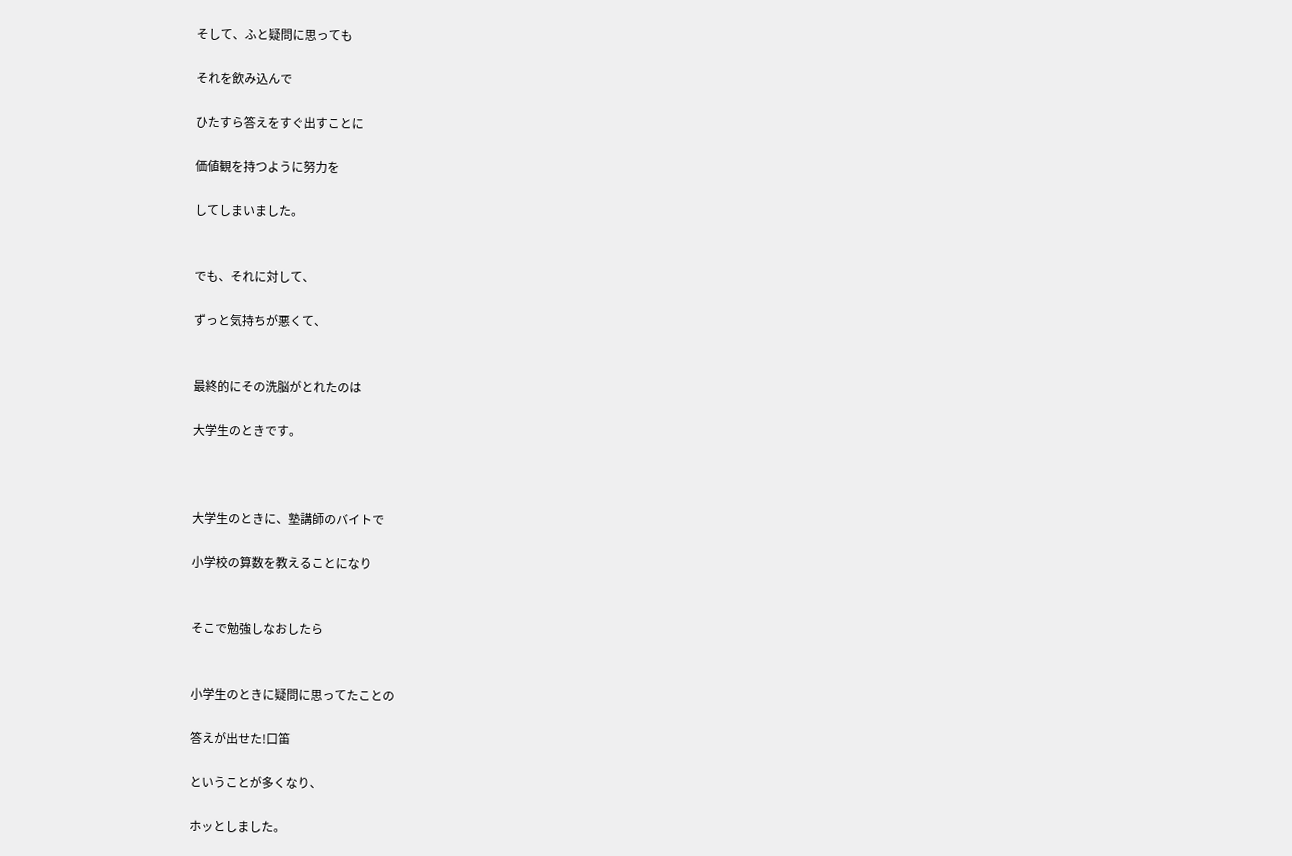そして、ふと疑問に思っても

それを飲み込んで

ひたすら答えをすぐ出すことに

価値観を持つように努力を

してしまいました。


でも、それに対して、

ずっと気持ちが悪くて、


最終的にその洗脳がとれたのは

大学生のときです。



大学生のときに、塾講師のバイトで

小学校の算数を教えることになり


そこで勉強しなおしたら


小学生のときに疑問に思ってたことの

答えが出せた!口笛

ということが多くなり、

ホッとしました。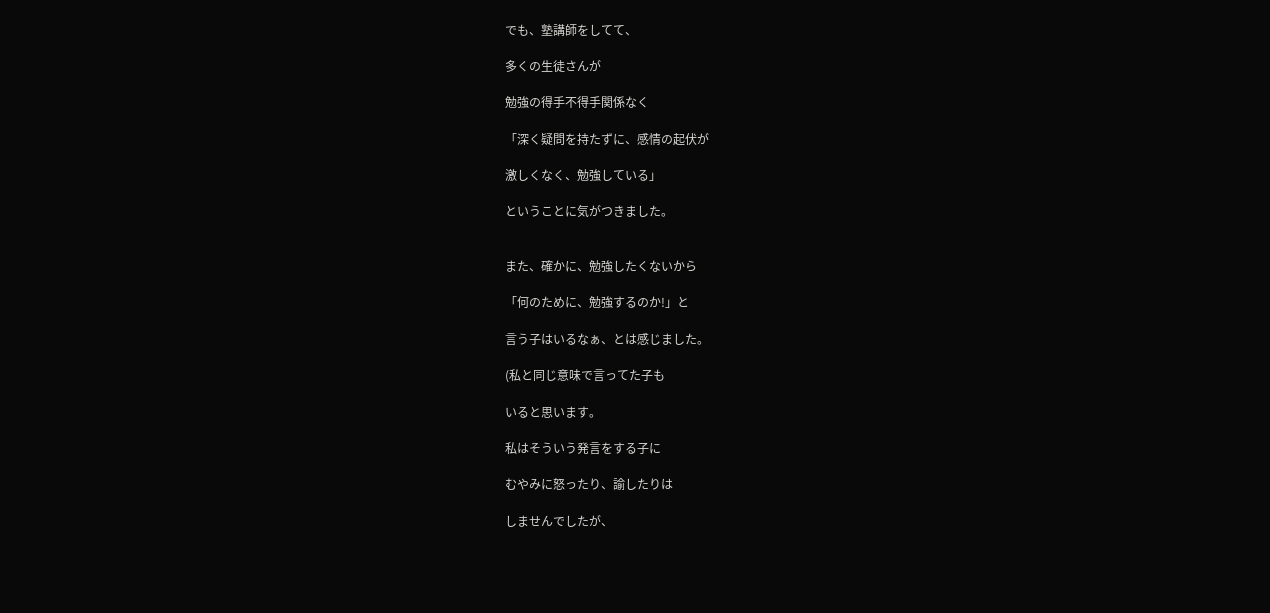でも、塾講師をしてて、

多くの生徒さんが

勉強の得手不得手関係なく

「深く疑問を持たずに、感情の起伏が

激しくなく、勉強している」

ということに気がつきました。


また、確かに、勉強したくないから

「何のために、勉強するのか!」と

言う子はいるなぁ、とは感じました。

(私と同じ意味で言ってた子も

いると思います。

私はそういう発言をする子に

むやみに怒ったり、諭したりは

しませんでしたが、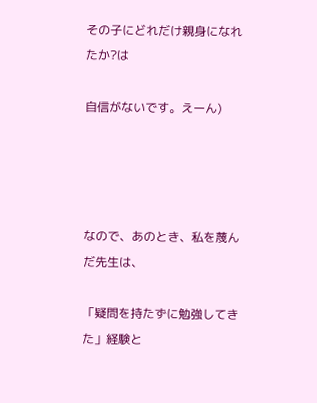その子にどれだけ親身になれたか?は

自信がないです。えーん)




なので、あのとき、私を蔑んだ先生は、

「疑問を持たずに勉強してきた」経験と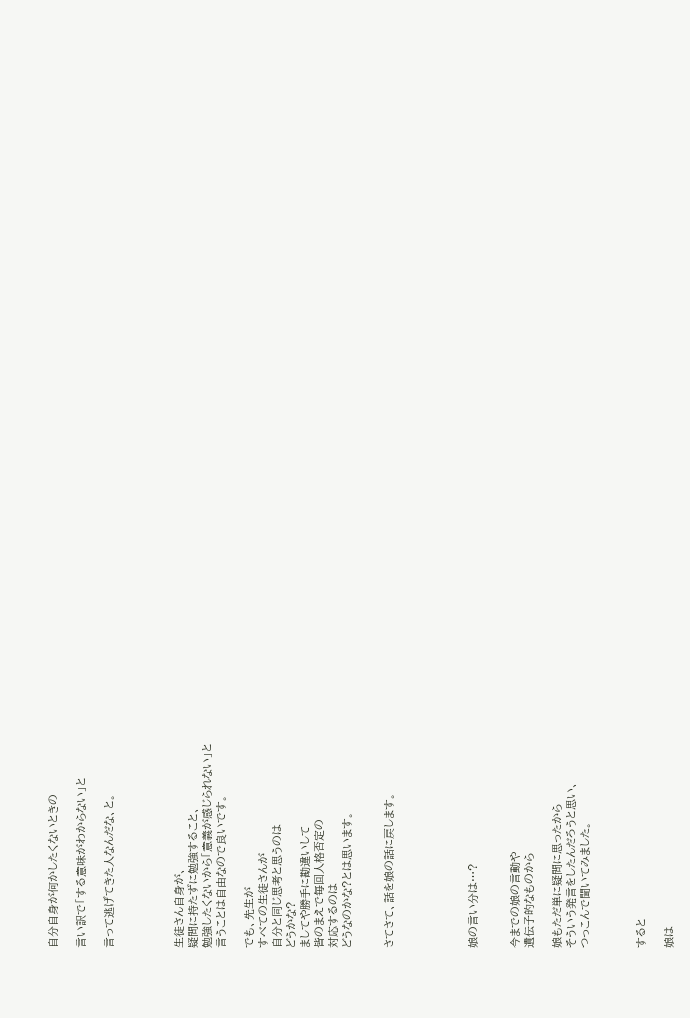自分自身が何かしたくないときの

言い訳で「する意味がわからない」と

言って逃げてきた人なんだな、と。




生徒さん自身が、
疑問に持たずに勉強すること、
勉強したくないから「意義が感じられない」と
言うことは自由なので良いです。

でも、先生が
すべての生徒さんが
自分と同じ思考と思うのは
どうかな?
ましてや勝手に勘違いして
皆のまえで毎回人格否定の
対応するのは
どうなのかな?とは思います。


さてさて、話を娘の話に戻します。





娘の言い分は…?


今までの娘の言動や
遺伝子的なものから

娘もただ単に疑問に思ったから
そういう発言をしたんだろうと思い、
つっこんで聞いてみました。



すると

娘は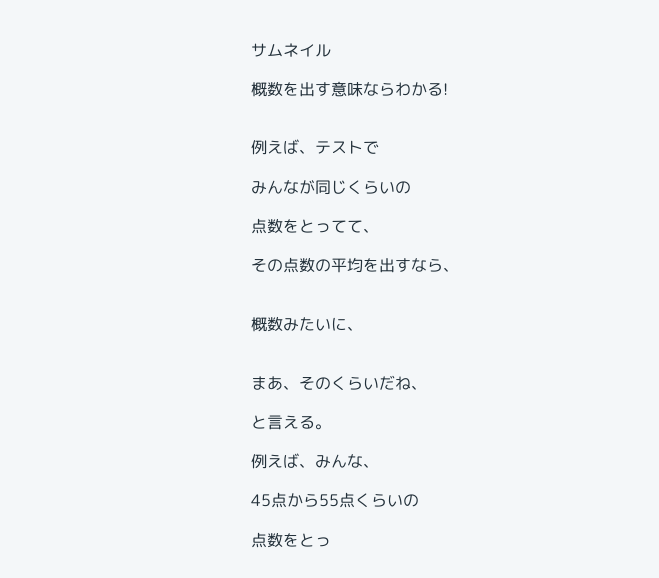サムネイル

概数を出す意味ならわかる!


例えば、テストで

みんなが同じくらいの

点数をとってて、

その点数の平均を出すなら、


概数みたいに、


まあ、そのくらいだね、

と言える。

例えば、みんな、

45点から55点くらいの

点数をとっ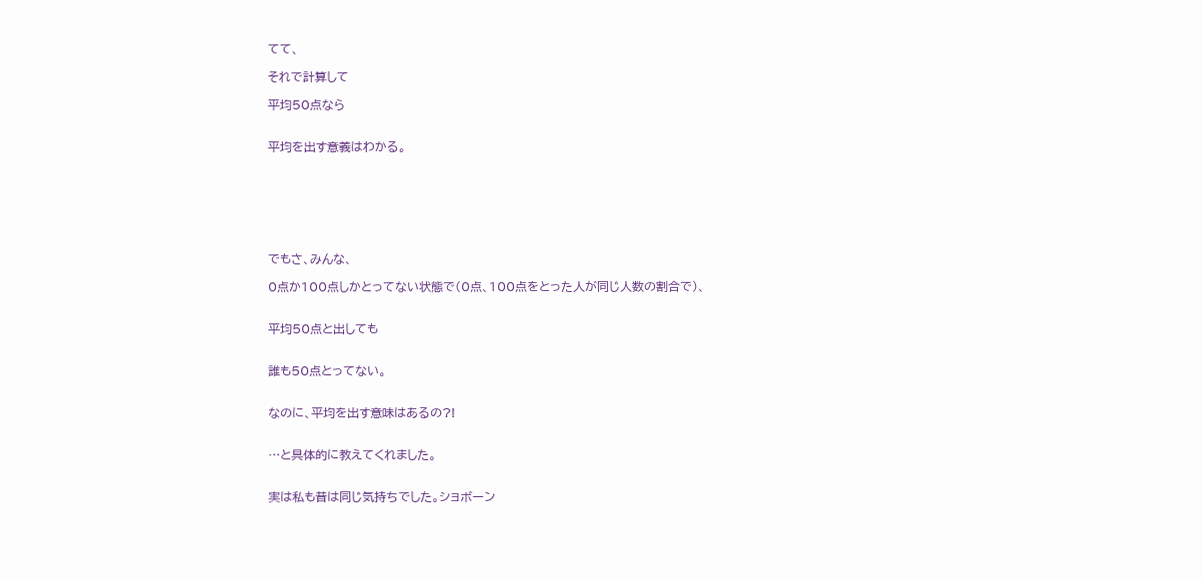てて、

それで計算して

平均50点なら


平均を出す意義はわかる。







でもさ、みんな、

0点か100点しかとってない状態で(0点、100点をとった人が同じ人数の割合で)、


平均50点と出しても


誰も50点とってない。


なのに、平均を出す意味はあるの?!


…と具体的に教えてくれました。


実は私も昔は同じ気持ちでした。ショボーン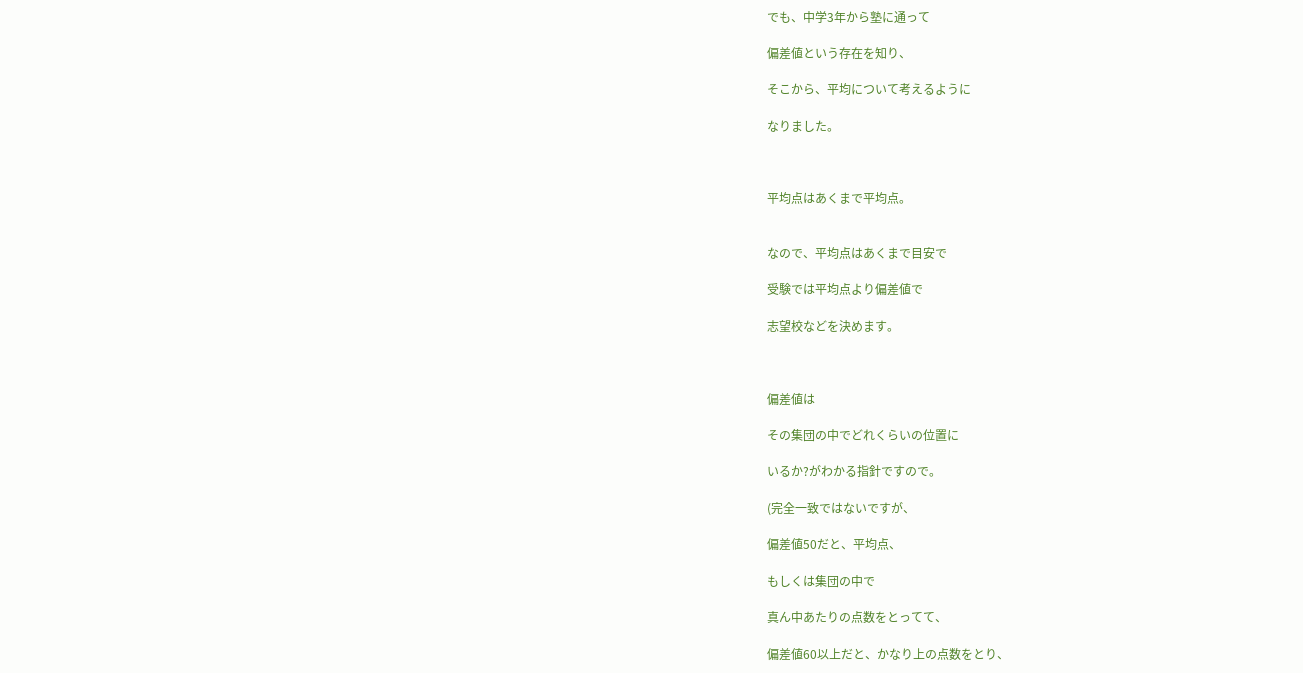でも、中学3年から塾に通って

偏差値という存在を知り、

そこから、平均について考えるように

なりました。



平均点はあくまで平均点。


なので、平均点はあくまで目安で

受験では平均点より偏差値で

志望校などを決めます。



偏差値は

その集団の中でどれくらいの位置に

いるか?がわかる指針ですので。

(完全一致ではないですが、

偏差値50だと、平均点、

もしくは集団の中で

真ん中あたりの点数をとってて、

偏差値60以上だと、かなり上の点数をとり、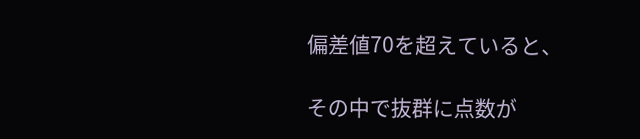偏差値70を超えていると、

その中で抜群に点数が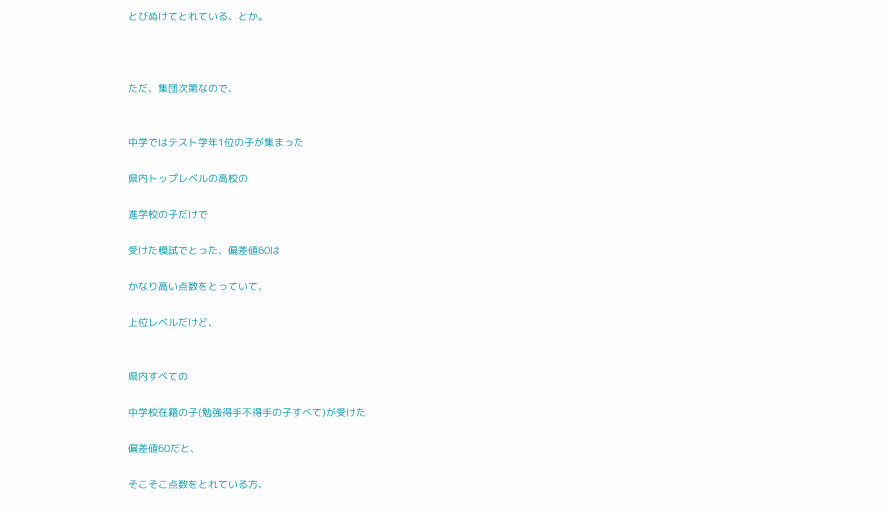とびぬけてとれている、とか。



ただ、集団次第なので、


中学ではテスト学年1位の子が集まった

県内トップレベルの高校の

進学校の子だけで

受けた模試でとった、偏差値60は

かなり高い点数をとっていて、

上位レベルだけど、


県内すべての

中学校在籍の子(勉強得手不得手の子すべて)が受けた

偏差値60だと、

そこそこ点数をとれている方、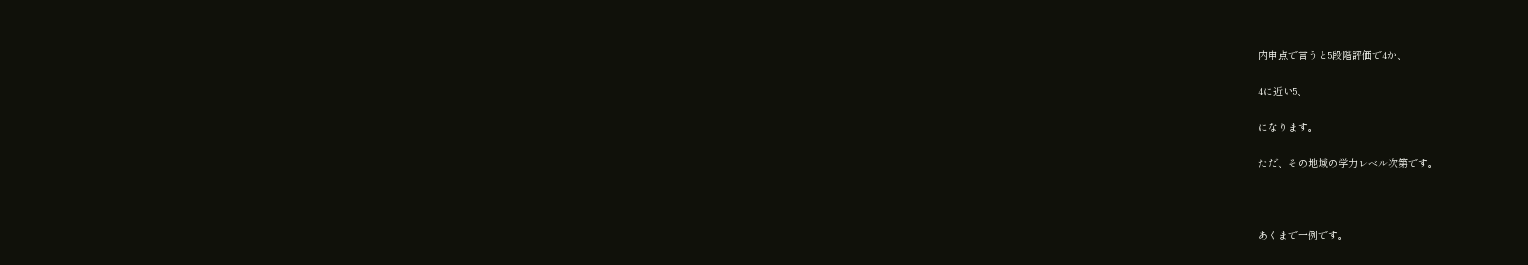内申点で言うと5段階評価で4か、

4に近い5、

になります。

ただ、その地域の学力レベル次第です。



あくまで一例です。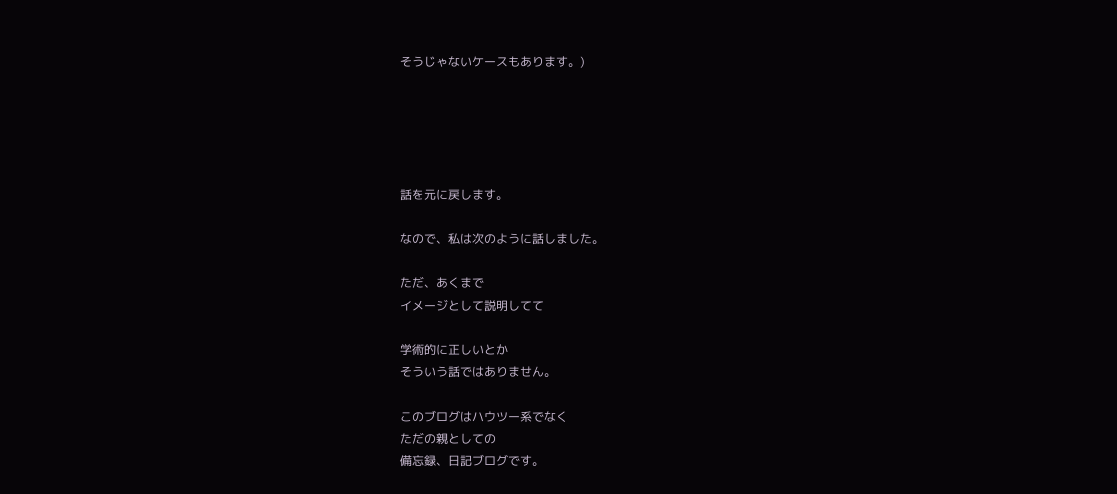そうじゃないケースもあります。)





話を元に戻します。

なので、私は次のように話しました。

ただ、あくまで
イメージとして説明してて

学術的に正しいとか
そういう話ではありません。

このブログはハウツー系でなく
ただの親としての
備忘録、日記ブログです。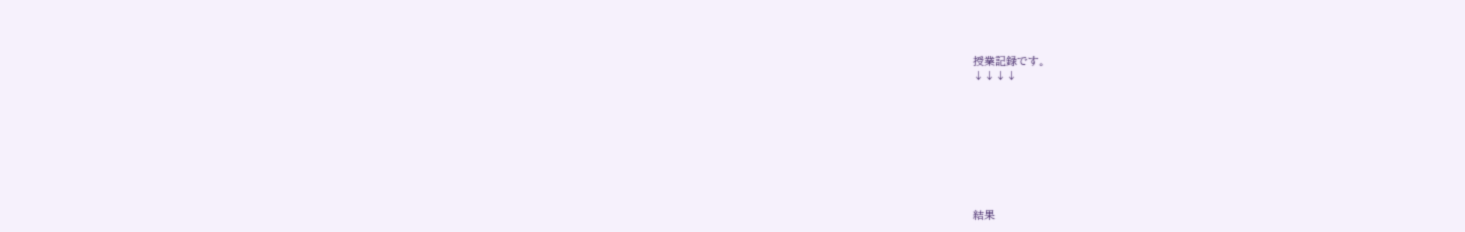授業記録です。
↓↓↓↓








結果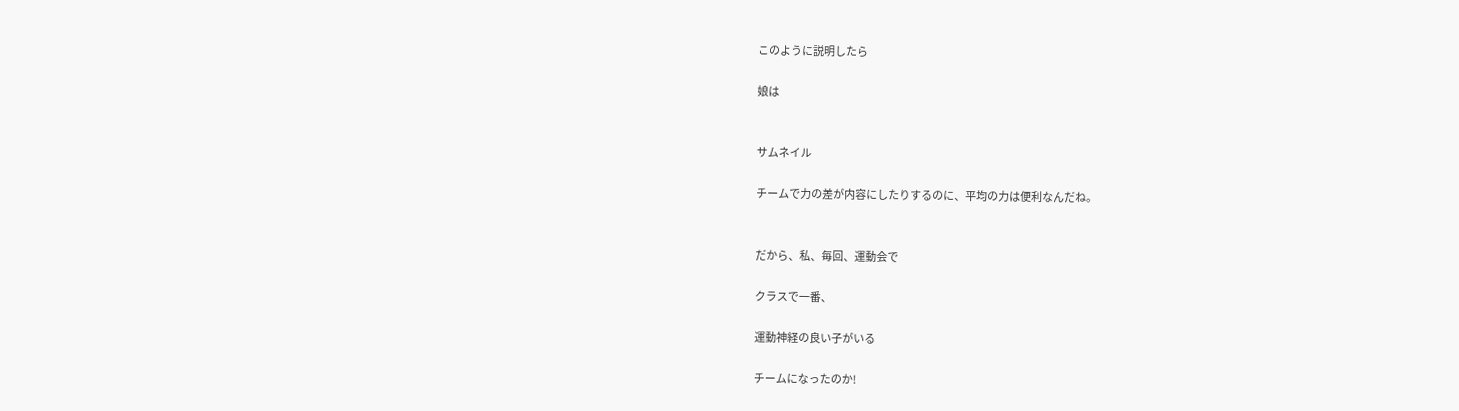このように説明したら

娘は


サムネイル

チームで力の差が内容にしたりするのに、平均の力は便利なんだね。


だから、私、毎回、運動会で

クラスで一番、

運動神経の良い子がいる

チームになったのか!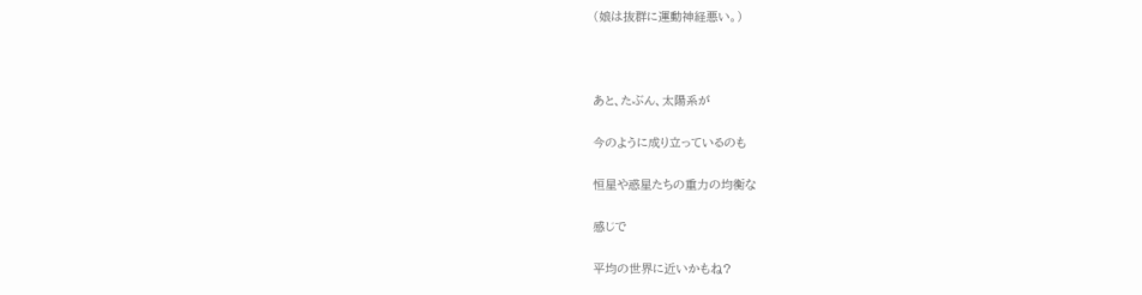(娘は抜群に運動神経悪い。)



あと、たぶん、太陽系が

今のように成り立っているのも

恒星や惑星たちの重力の均衡な

感じで

平均の世界に近いかもね?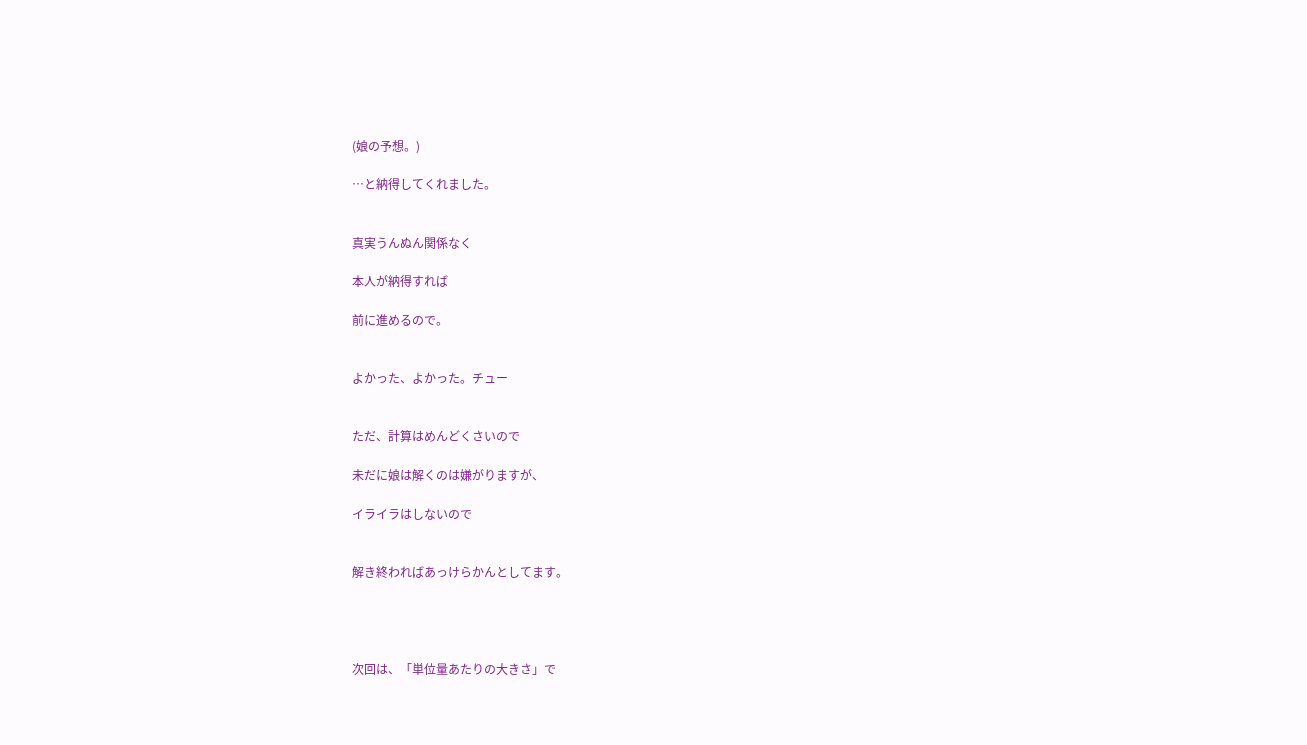(娘の予想。)

…と納得してくれました。


真実うんぬん関係なく

本人が納得すれば

前に進めるので。


よかった、よかった。チュー


ただ、計算はめんどくさいので

未だに娘は解くのは嫌がりますが、

イライラはしないので


解き終わればあっけらかんとしてます。




次回は、「単位量あたりの大きさ」で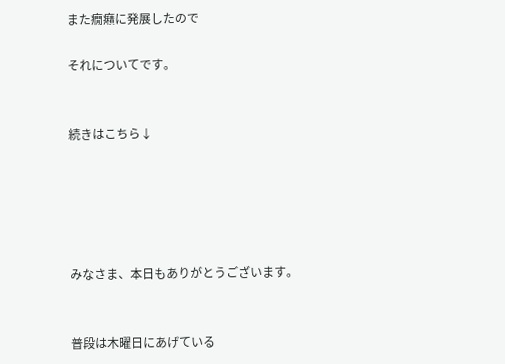また癇癪に発展したので

それについてです。


続きはこちら↓





みなさま、本日もありがとうございます。


普段は木曜日にあげている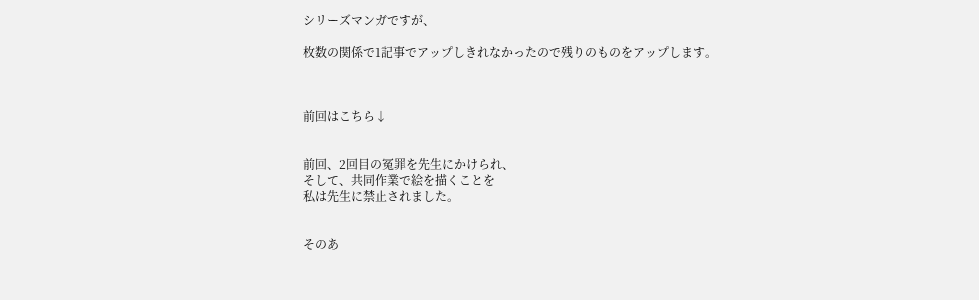シリーズマンガですが、

枚数の関係で1記事でアップしきれなかったので残りのものをアップします。



前回はこちら↓


前回、2回目の冤罪を先生にかけられ、
そして、共同作業で絵を描くことを
私は先生に禁止されました。


そのあ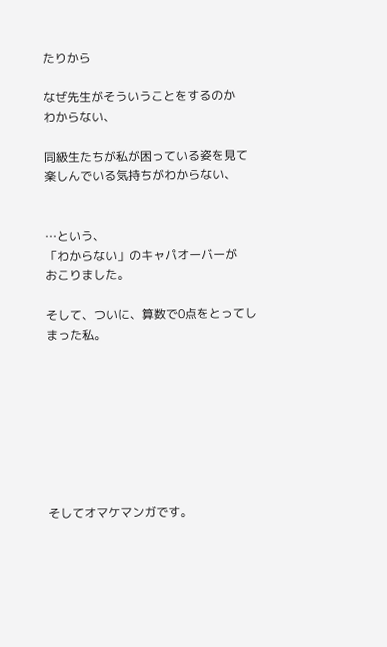たりから

なぜ先生がそういうことをするのか
わからない、

同級生たちが私が困っている姿を見て
楽しんでいる気持ちがわからない、


…という、
「わからない」のキャパオーバーが
おこりました。

そして、ついに、算数で0点をとってしまった私。








そしてオマケマンガです。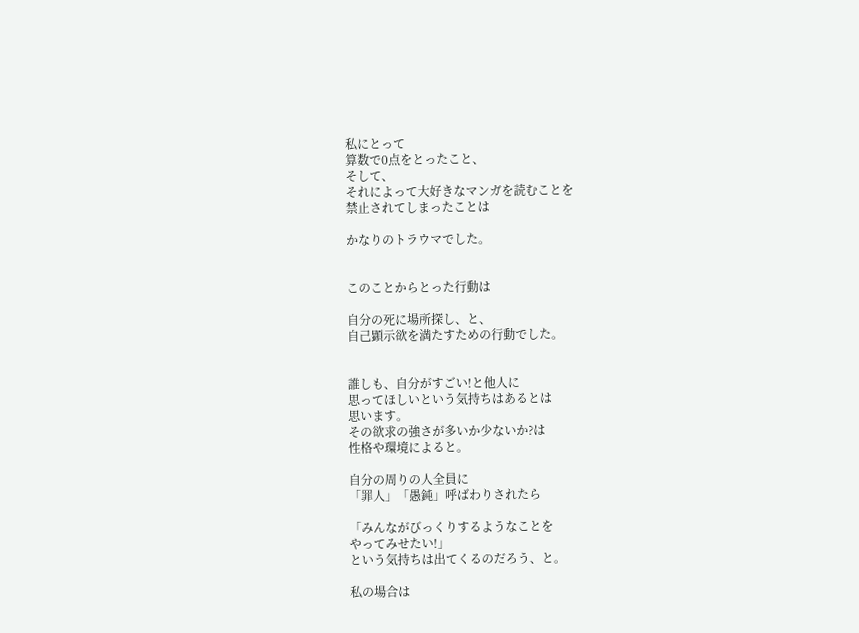私にとって
算数で0点をとったこと、
そして、
それによって大好きなマンガを読むことを
禁止されてしまったことは

かなりのトラウマでした。


このことからとった行動は

自分の死に場所探し、と、
自己顕示欲を満たすための行動でした。


誰しも、自分がすごい!と他人に
思ってほしいという気持ちはあるとは
思います。
その欲求の強さが多いか少ないか?は
性格や環境によると。

自分の周りの人全員に
「罪人」「愚鈍」呼ばわりされたら

「みんながびっくりするようなことを
やってみせたい!」
という気持ちは出てくるのだろう、と。

私の場合は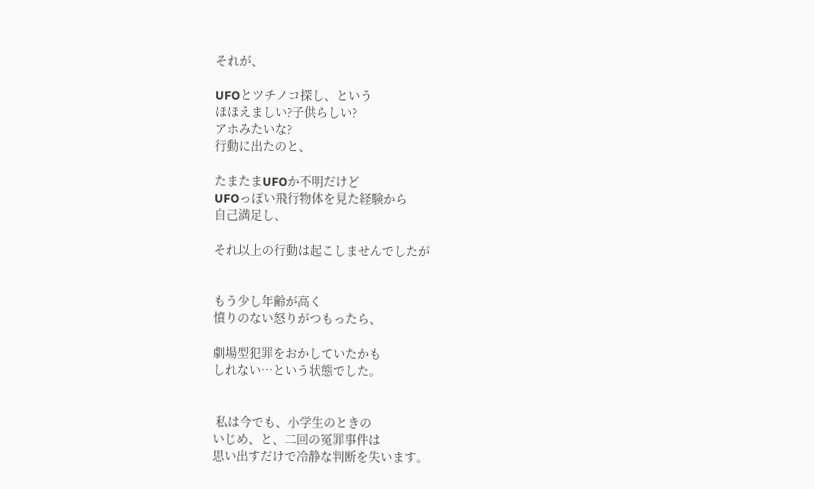それが、

UFOとツチノコ探し、という
ほほえましい?子供らしい?
アホみたいな?
行動に出たのと、

たまたまUFOか不明だけど
UFOっぽい飛行物体を見た経験から
自己満足し、

それ以上の行動は起こしませんでしたが


もう少し年齢が高く
憤りのない怒りがつもったら、

劇場型犯罪をおかしていたかも
しれない…という状態でした。


 私は今でも、小学生のときの
いじめ、と、二回の冤罪事件は
思い出すだけで冷静な判断を失います。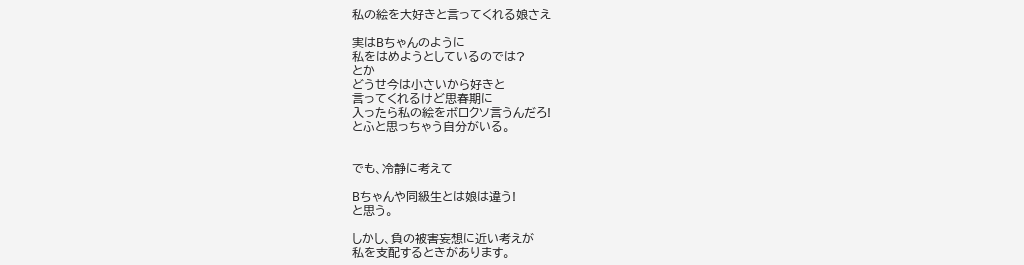私の絵を大好きと言ってくれる娘さえ

実はBちゃんのように
私をはめようとしているのでは?
とか
どうせ今は小さいから好きと
言ってくれるけど思春期に
入ったら私の絵をボロクソ言うんだろ!
とふと思っちゃう自分がいる。


でも、冷静に考えて

Bちゃんや同級生とは娘は違う!
と思う。

しかし、負の被害妄想に近い考えが
私を支配するときがあります。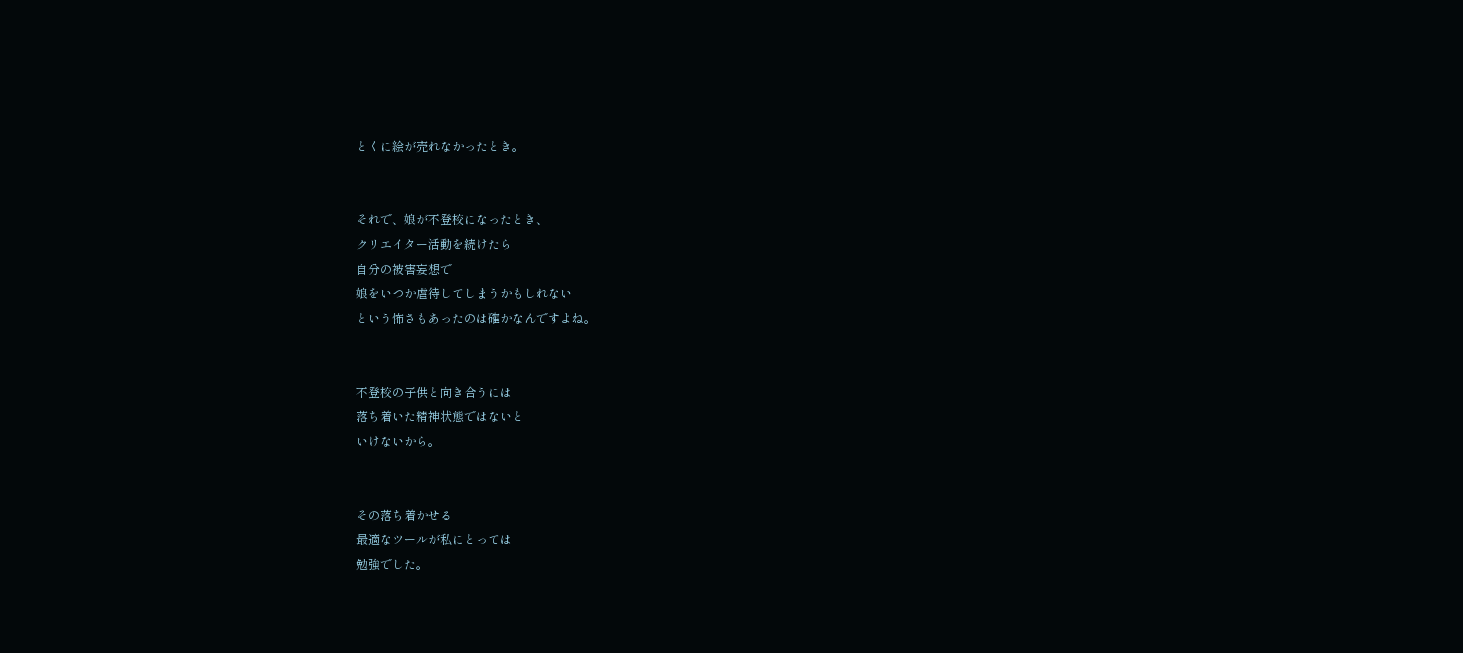とくに絵が売れなかったとき。


それで、娘が不登校になったとき、
クリエイター活動を続けたら
自分の被害妄想で
娘をいつか虐待してしまうかもしれない
という怖さもあったのは確かなんですよね。


不登校の子供と向き合うには
落ち着いた精神状態ではないと
いけないから。


その落ち着かせる
最適なツールが私にとっては
勉強でした。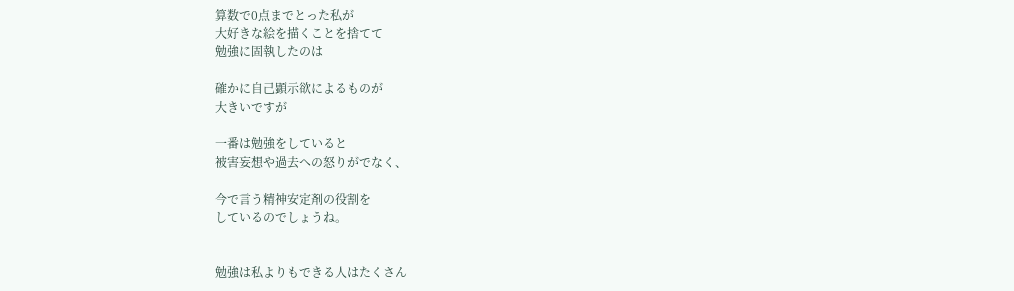算数で0点までとった私が
大好きな絵を描くことを捨てて
勉強に固執したのは

確かに自己顕示欲によるものが
大きいですが

一番は勉強をしていると
被害妄想や過去への怒りがでなく、

今で言う精神安定剤の役割を
しているのでしょうね。


勉強は私よりもできる人はたくさん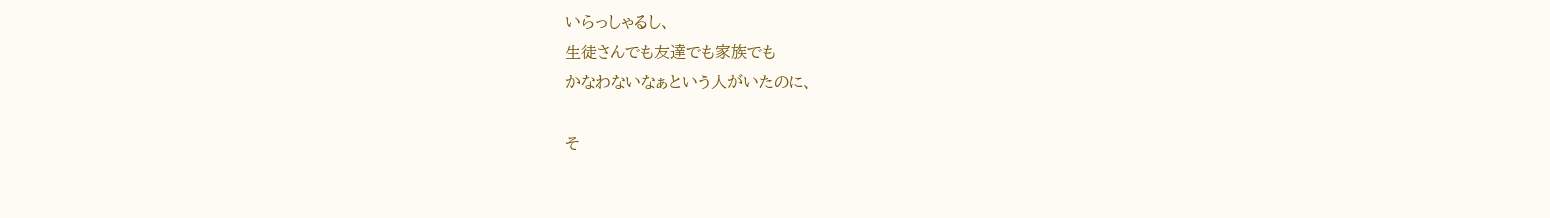いらっしゃるし、
生徒さんでも友達でも家族でも
かなわないなぁという人がいたのに、

そ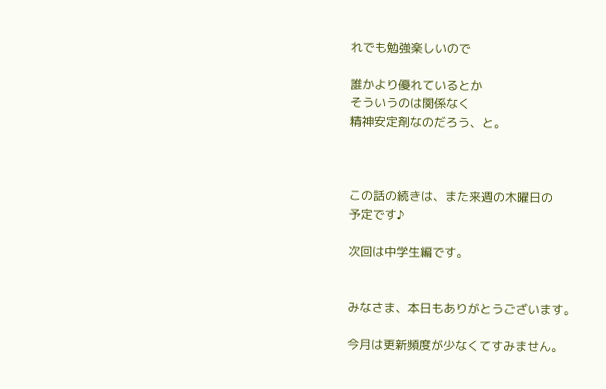れでも勉強楽しいので

誰かより優れているとか
そういうのは関係なく
精神安定剤なのだろう、と。



この話の続きは、また来週の木曜日の
予定です♪

次回は中学生編です。


みなさま、本日もありがとうございます。

今月は更新頻度が少なくてすみません。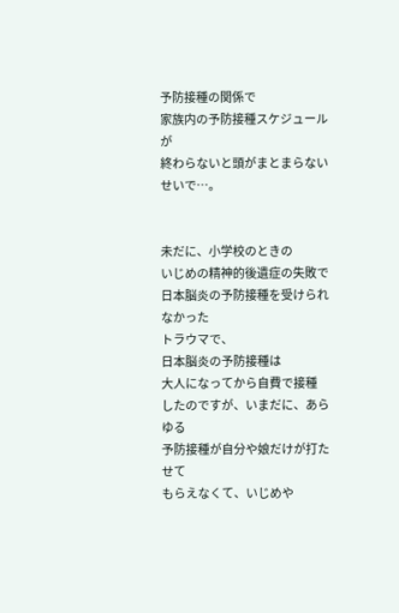予防接種の関係で
家族内の予防接種スケジュールが
終わらないと頭がまとまらないせいで…。


未だに、小学校のときの
いじめの精神的後遺症の失敗で
日本脳炎の予防接種を受けられなかった
トラウマで、
日本脳炎の予防接種は
大人になってから自費で接種
したのですが、いまだに、あらゆる
予防接種が自分や娘だけが打たせて
もらえなくて、いじめや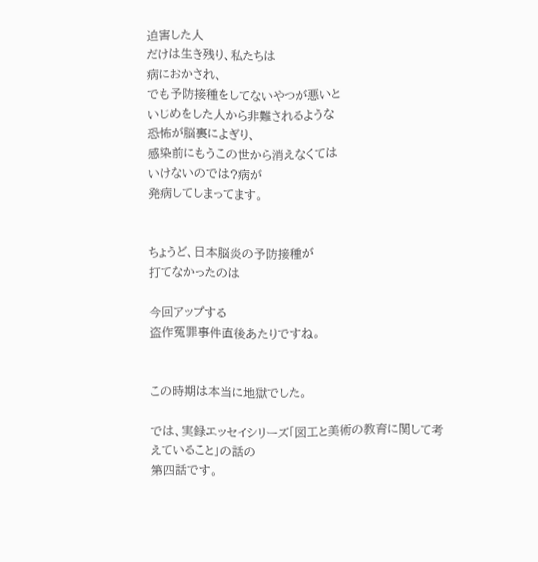迫害した人
だけは生き残り、私たちは
病におかされ、
でも予防接種をしてないやつが悪いと
いじめをした人から非難されるような
恐怖が脳裏によぎり、
感染前にもうこの世から消えなくては
いけないのでは?病が
発病してしまってます。


ちょうど、日本脳炎の予防接種が
打てなかったのは

今回アップする
盗作冤罪事件直後あたりですね。


この時期は本当に地獄でした。

では、実録エッセイシリーズ「図工と美術の教育に関して考えていること」の話の
第四話です。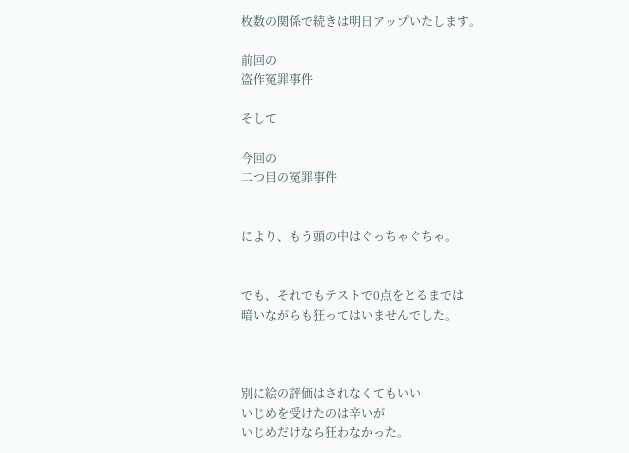枚数の関係で続きは明日アップいたします。

前回の
盗作冤罪事件

そして

今回の
二つ目の冤罪事件


により、もう頭の中はぐっちゃぐちゃ。


でも、それでもテストで0点をとるまでは
暗いながらも狂ってはいませんでした。



別に絵の評価はされなくてもいい
いじめを受けたのは辛いが
いじめだけなら狂わなかった。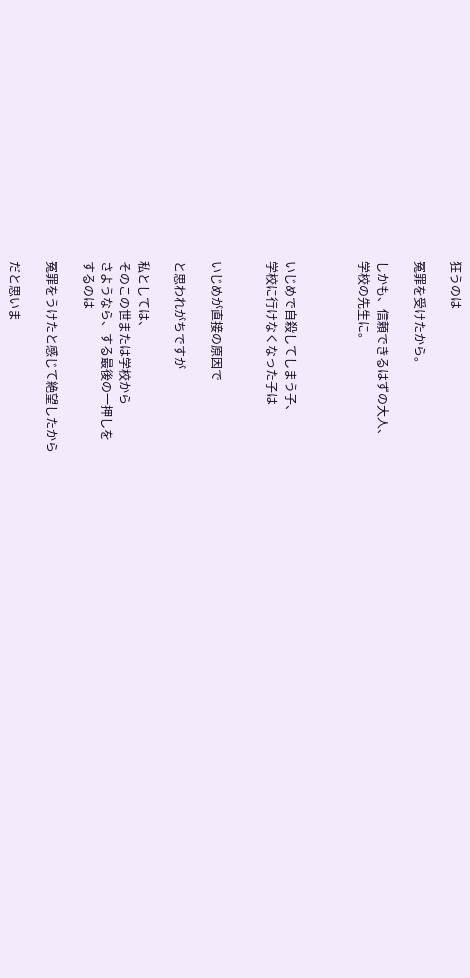狂うのは

冤罪を受けたから。

しかも、信頼できるはずの大人、
学校の先生に。



いじめで自殺してしまう子、
学校に行けなくなった子は


いじめが直接の原因で

と思われがちですが

私としては、
そのこの世または学校から
さようなら、する最後の一押しを
するのは

冤罪をうけたと感じて絶望したから

だと思いま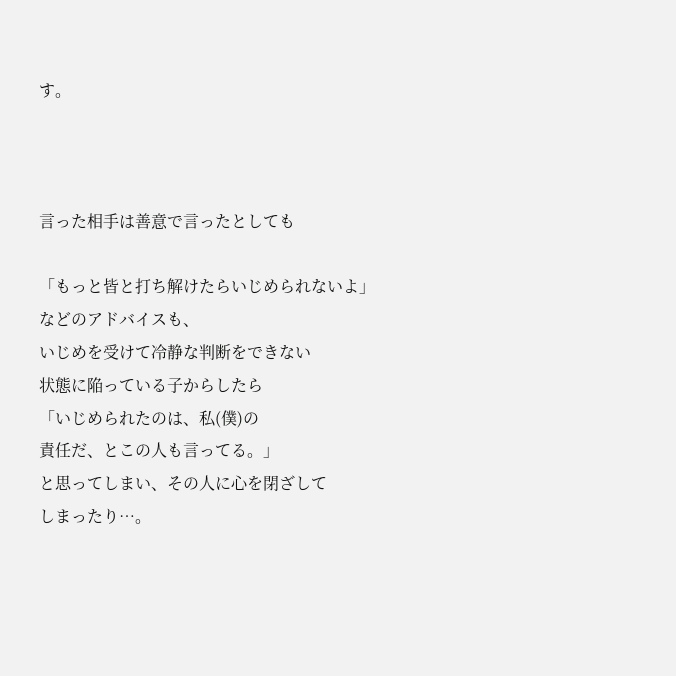す。



言った相手は善意で言ったとしても

「もっと皆と打ち解けたらいじめられないよ」などのアドバイスも、
いじめを受けて冷静な判断をできない
状態に陥っている子からしたら
「いじめられたのは、私(僕)の
責任だ、とこの人も言ってる。」
と思ってしまい、その人に心を閉ざして
しまったり…。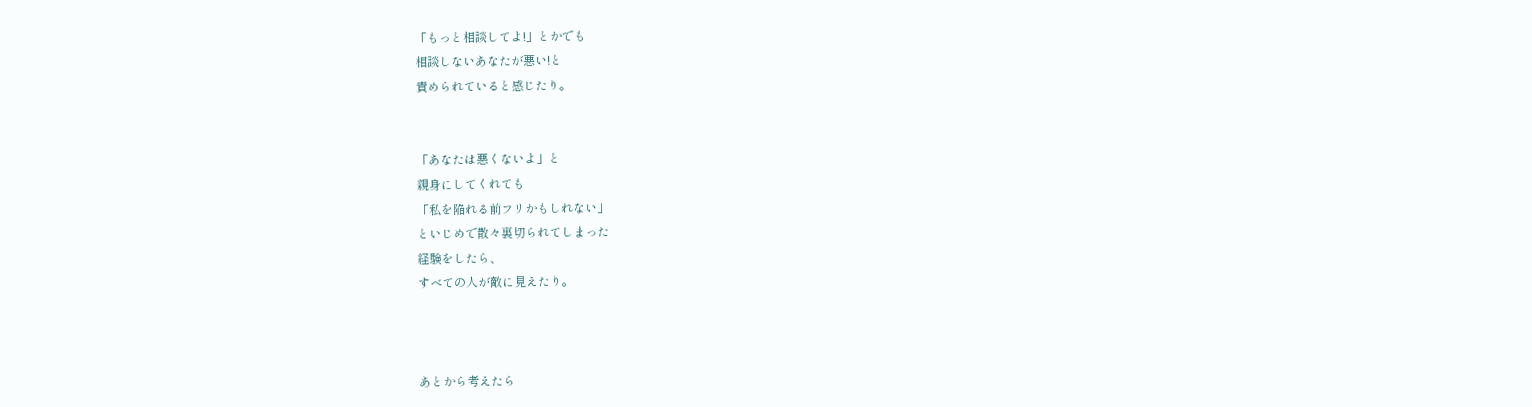「もっと相談してよ!」とかでも
相談しないあなたが悪い!と
責められていると感じたり。


「あなたは悪くないよ」と
親身にしてくれても
「私を陥れる前フリかもしれない」
といじめで散々裏切られてしまった
経験をしたら、
すべての人が敵に見えたり。



あとから考えたら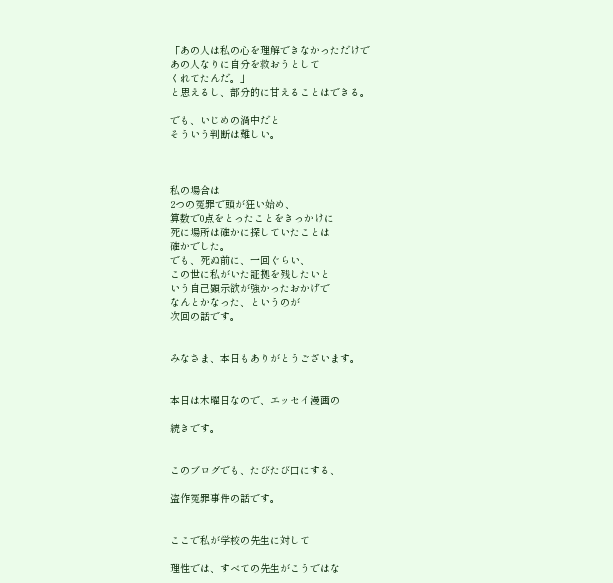「あの人は私の心を理解できなかっただけで
あの人なりに自分を救おうとして
くれてたんだ。」
と思えるし、部分的に甘えることはできる。

でも、いじめの渦中だと
そういう判断は難しい。



私の場合は
2つの冤罪で頭が狂い始め、
算数で0点をとったことをきっかけに
死に場所は確かに探していたことは
確かでした。
でも、死ぬ前に、一回ぐらい、
この世に私がいた証拠を残したいと
いう自己顕示欲が強かったおかげで
なんとかなった、というのが
次回の話です。


みなさま、本日もありがとうございます。


本日は木曜日なので、エッセイ漫画の

続きです。


このブログでも、たびたび口にする、

盗作冤罪事件の話です。


ここで私が学校の先生に対して

理性では、すべての先生がこうではな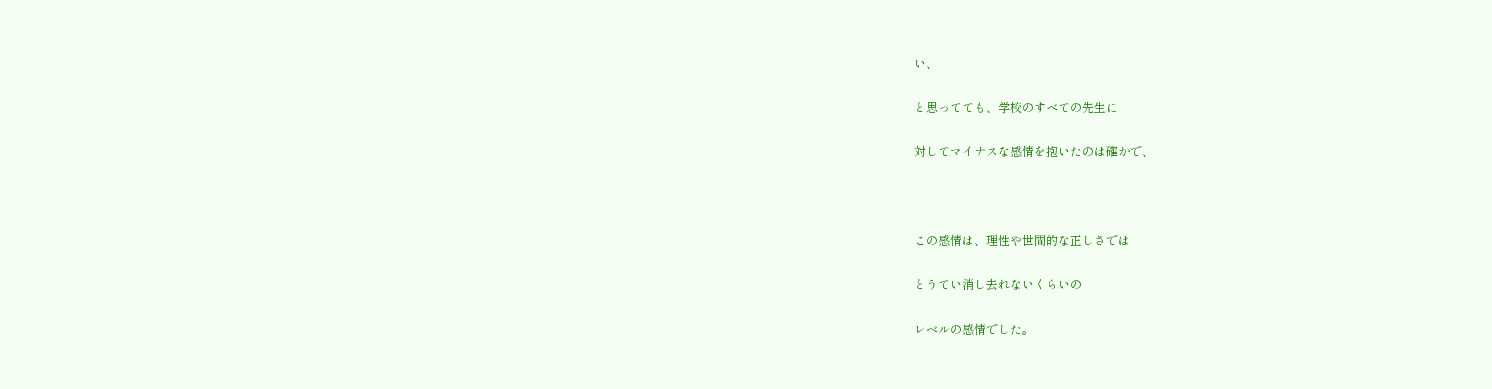い、

と思ってても、学校のすべての先生に

対してマイナスな感情を抱いたのは確かで、



この感情は、理性や世間的な正しさでは

とうてい消し去れないくらいの

レベルの感情でした。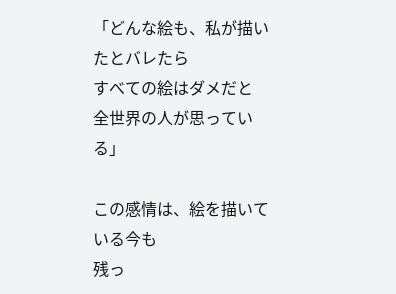「どんな絵も、私が描いたとバレたら
すべての絵はダメだと
全世界の人が思っている」

この感情は、絵を描いている今も
残っ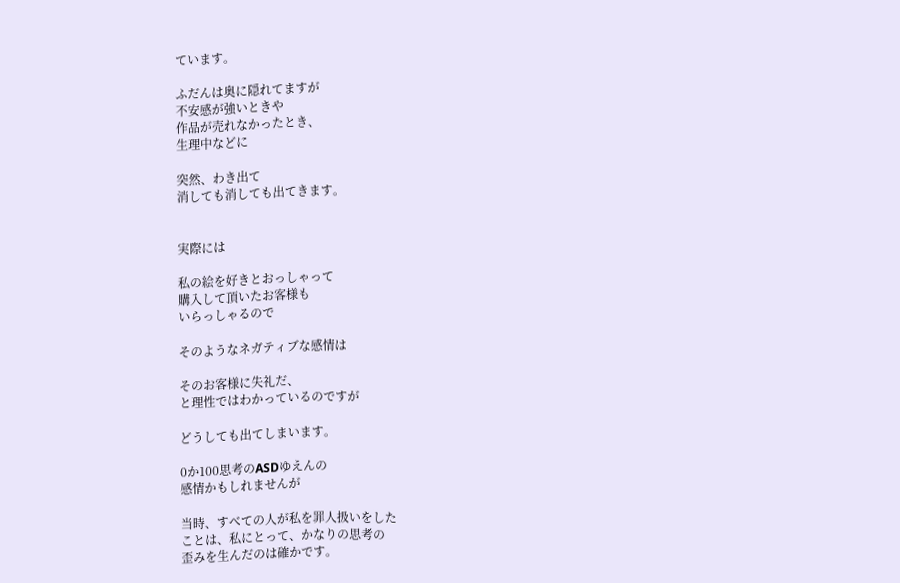ています。

ふだんは奥に隠れてますが
不安感が強いときや
作品が売れなかったとき、
生理中などに

突然、わき出て
消しても消しても出てきます。


実際には

私の絵を好きとおっしゃって
購入して頂いたお客様も
いらっしゃるので

そのようなネガティブな感情は

そのお客様に失礼だ、
と理性ではわかっているのですが

どうしても出てしまいます。

0か100思考のASDゆえんの
感情かもしれませんが

当時、すべての人が私を罪人扱いをした
ことは、私にとって、かなりの思考の
歪みを生んだのは確かです。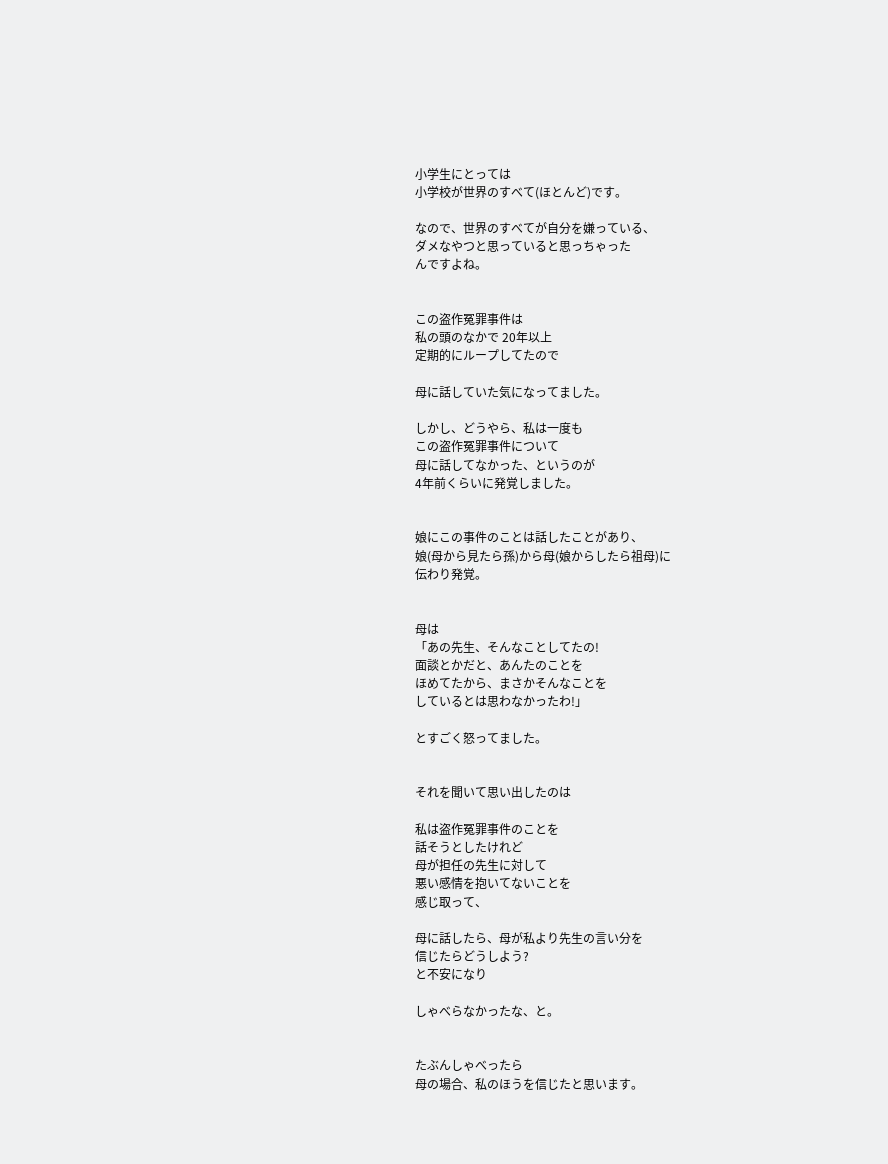小学生にとっては
小学校が世界のすべて(ほとんど)です。

なので、世界のすべてが自分を嫌っている、
ダメなやつと思っていると思っちゃった
んですよね。


この盗作冤罪事件は
私の頭のなかで 20年以上
定期的にループしてたので

母に話していた気になってました。

しかし、どうやら、私は一度も
この盗作冤罪事件について
母に話してなかった、というのが
4年前くらいに発覚しました。


娘にこの事件のことは話したことがあり、
娘(母から見たら孫)から母(娘からしたら祖母)に
伝わり発覚。


母は
「あの先生、そんなことしてたの!
面談とかだと、あんたのことを
ほめてたから、まさかそんなことを
しているとは思わなかったわ!」

とすごく怒ってました。


それを聞いて思い出したのは

私は盗作冤罪事件のことを
話そうとしたけれど
母が担任の先生に対して
悪い感情を抱いてないことを
感じ取って、

母に話したら、母が私より先生の言い分を
信じたらどうしよう?
と不安になり

しゃべらなかったな、と。


たぶんしゃべったら
母の場合、私のほうを信じたと思います。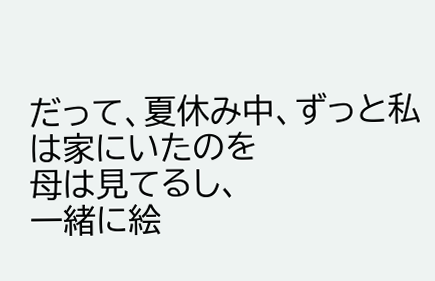だって、夏休み中、ずっと私は家にいたのを
母は見てるし、
一緒に絵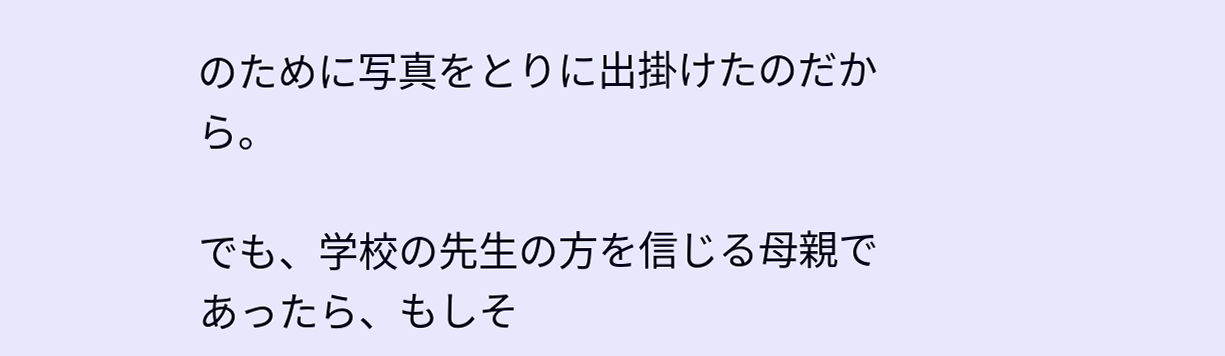のために写真をとりに出掛けたのだから。

でも、学校の先生の方を信じる母親で
あったら、もしそ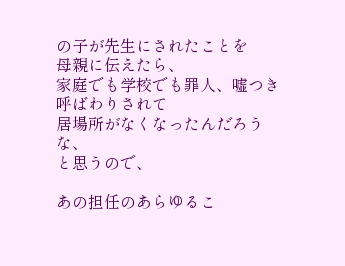の子が先生にされたことを
母親に伝えたら、
家庭でも学校でも罪人、嘘つき呼ばわりされて
居場所がなくなったんだろうな、
と思うので、

あの担任のあらゆるこ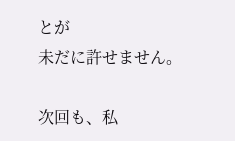とが
未だに許せません。

次回も、私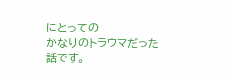にとっての
かなりのトラウマだった話です。